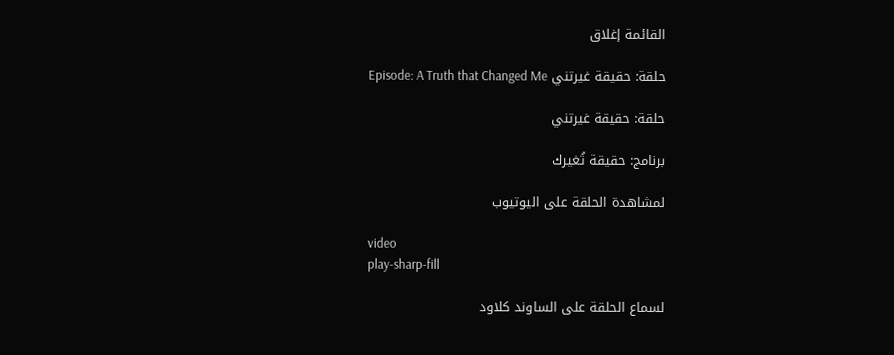القائمة إغلاق

حلقة: حقيقة غيرتني Episode: A Truth that Changed Me

حلقة: حقيقة غيرتني

برنامج: حقيقة تُغيرك

لمشاهدة الحلقة على اليوتيوب

video
play-sharp-fill

لسماع الحلقة على الساوند كلاود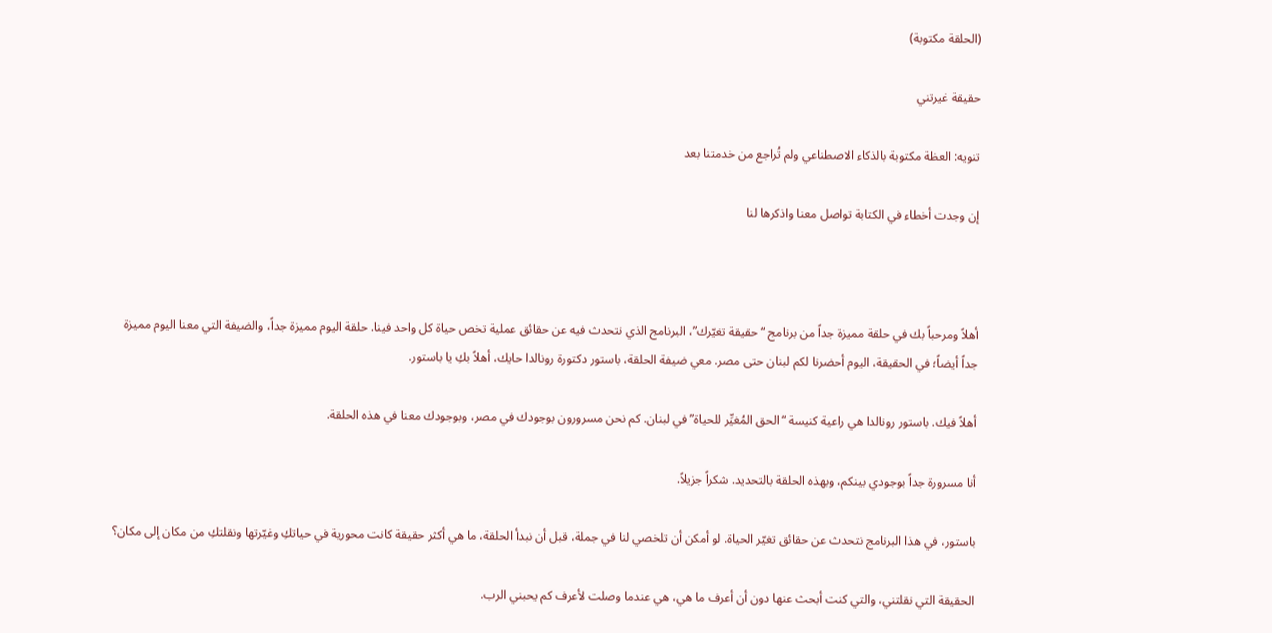(الحلقة مكتوبة)

حقيقة غيرتني

تنويه: العظة مكتوبة بالذكاء الاصطناعي ولم تُراجع من خدمتنا بعد

إن وجدت أخطاء في الكتابة تواصل معنا واذكرها لنا



أهلاً ومرحباً بك في حلقة مميزة جداً من برنامج “حقيقة تغيّرك”، البرنامج الذي نتحدث فيه عن حقائق عملية تخص حياة كل واحد فينا. حلقة اليوم مميزة جداً، والضيفة التي معنا اليوم مميزة جداً أيضاً؛ في الحقيقة، اليوم أحضرنا لكم لبنان حتى مصر. معي ضيفة الحلقة، باستور دكتورة رونالدا حايك، أهلاً بكِ يا باستور.

أهلاً فيك. باستور رونالدا هي راعية كنيسة “الحق المُغيِّر للحياة” في لبنان. كم نحن مسرورون بوجودك في مصر، وبوجودك معنا في هذه الحلقة.

أنا مسرورة جداً بوجودي بينكم، وبهذه الحلقة بالتحديد. شكراً جزيلاً.

باستور، في هذا البرنامج نتحدث عن حقائق تغيّر الحياة. لو أمكن أن تلخصي لنا في جملة، قبل أن نبدأ الحلقة، ما هي أكثر حقيقة كانت محورية في حياتكِ وغيّرتها ونقلتكِ من مكان إلى مكان؟

الحقيقة التي نقلتني، والتي كنت أبحث عنها دون أن أعرف ما هي، هي عندما وصلت لأعرف كم يحبني الرب.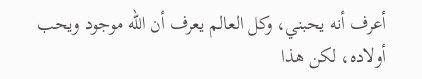أعرف أنه يحبني، وكل العالم يعرف أن الله موجود ويحب أولاده، لكن هذا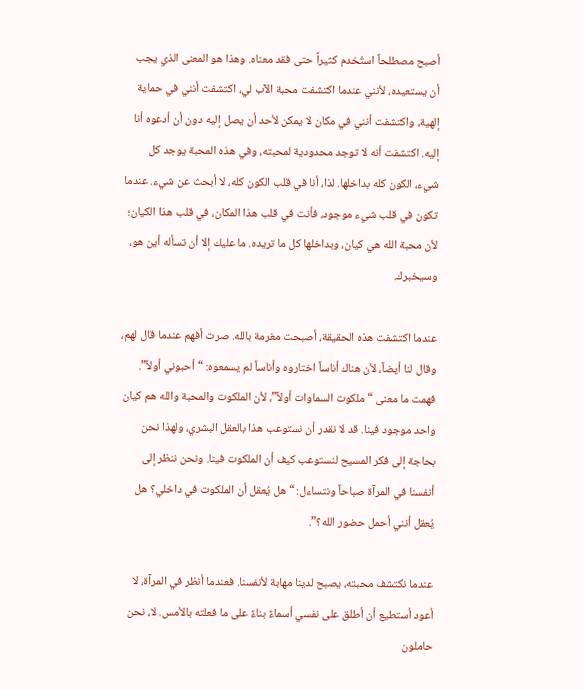أصبح مصطلحاً استُخدم كثيراً حتى فقد معناه. وهذا هو المعنى الذي يجب أن يستعيده، لأنني عندما اكتشفت محبة الآب لي، اكتشفت أنني في حماية إلهية، واكتشفت أنني في مكان لا يمكن لأحد أن يصل إليه دون أن أدعوه أنا إليه. اكتشفت أنه لا توجد محدودية لمحبته، وفي هذه المحبة يوجد كل شيء، الكون كله بداخلها. لذا، أنا في قلب الكون كله، لا أبحث عن شيء. عندما تكون في قلب شيء موجود، فأنت في قلب هذا المكان، في قلب هذا الكيان؛ لأن محبة الله هي كيان، وبداخلها كل ما تريده. ما عليك إلا أن تسأله أين هو، وسيخبرك.

عندما اكتشفت هذه الحقيقة، أصبحت مغرمة بالله. صرت أفهم عندما قال لهم، وقال لنا أيضاً، لأن هناك أناساً اختاروه وأناساً لم يسمعوه: “أحبوني أولاً”. فهمت ما معنى “ملكوت السماوات أولاً”، لأن الملكوت والمحبة والله هم كيان واحد موجود فينا. قد لا نقدر أن نستوعب هذا بالعقل البشري، ولهذا نحن بحاجة إلى فكر المسيح لنستوعب كيف أن الملكوت فينا. ونحن ننظر إلى أنفسنا في المرآة صباحاً ونتساءل: “هل يُعقل أن الملكوت في داخلي؟ هل يُعقل أنني أحمل حضور الله؟”.

عندما نكتشف محبته، يصبح لدينا مهابة لأنفسنا. فعندما أنظر في المرآة، لا أعود أستطيع أن أطلق على نفسي أسماءً بناءً على ما فعلته بالأمس. لا، نحن حاملون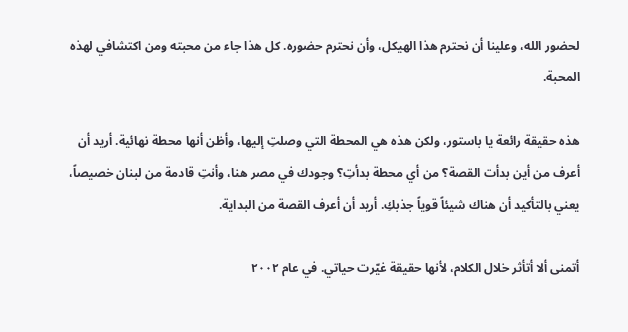لحضور الله، وعلينا أن نحترم هذا الهيكل، وأن نحترم حضوره. كل هذا جاء من محبته ومن اكتشافي لهذه المحبة.

هذه حقيقة رائعة يا باستور، ولكن هذه هي المحطة التي وصلتِ إليها، وأظن أنها محطة نهائية. أريد أن أعرف من أين بدأت القصة؟ من أي محطة بدأتِ؟ وجودك في مصر هنا، وأنتِ قادمة من لبنان خصيصاً، يعني بالتأكيد أن هناك شيئاً قوياً جذبكِ. أريد أن أعرف القصة من البداية.

أتمنى ألا أتأثر خلال الكلام، لأنها حقيقة غيّرت حياتي. في عام ٢٠٠٢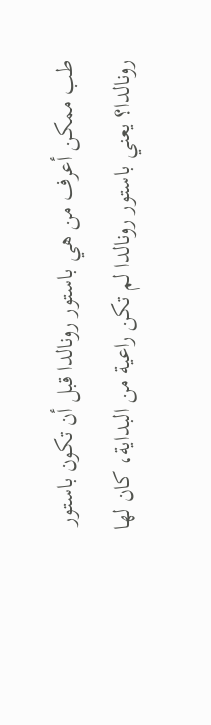طب ممكن أعرف من هي باستور رونالدا قبل أن تكون باستور رونالدا؟ يعني باستور رونالدا لم تكن راعية من البداية، كان لها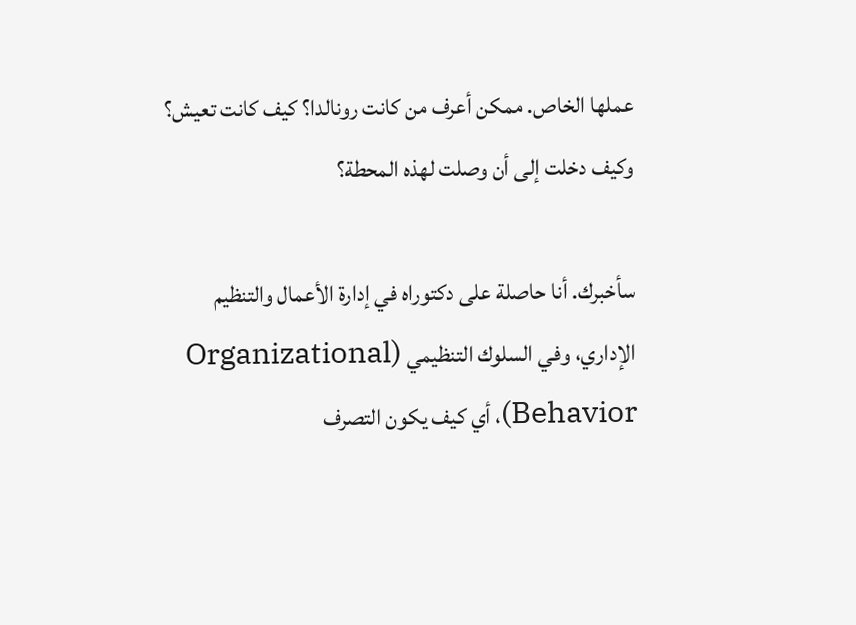عملها الخاص. ممكن أعرف من كانت رونالدا؟ كيف كانت تعيش؟ وكيف دخلت إلى أن وصلت لهذه المحطة؟

سأخبرك. أنا حاصلة على دكتوراه في إدارة الأعمال والتنظيم الإداري، وفي السلوك التنظيمي (Organizational Behavior)، أي كيف يكون التصرف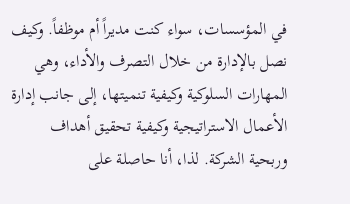في المؤسسات، سواء كنت مديراً أم موظفاً. وكيف نصل بالإدارة من خلال التصرف والأداء، وهي المهارات السلوكية وكيفية تنميتها، إلى جانب إدارة الأعمال الاستراتيجية وكيفية تحقيق أهداف وربحية الشركة. لذا، أنا حاصلة على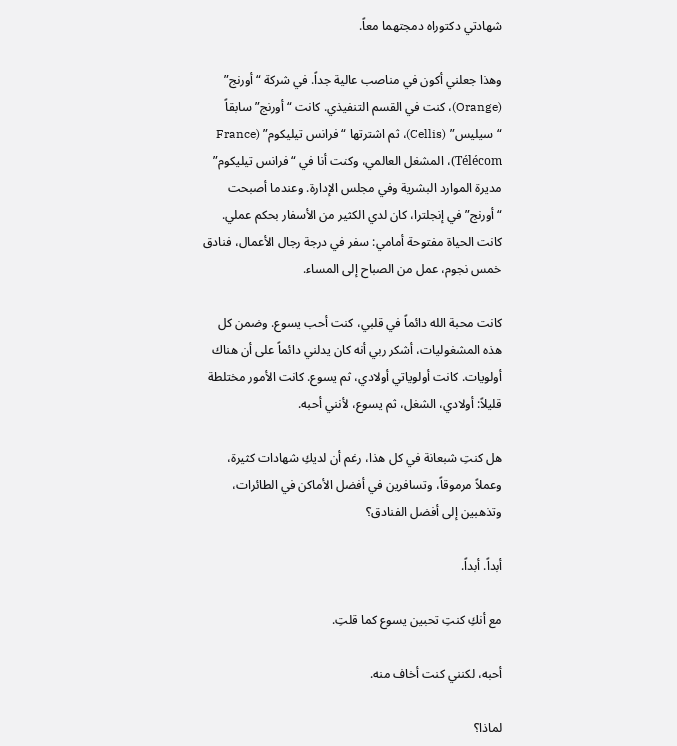شهادتي دكتوراه دمجتهما معاً.

وهذا جعلني أكون في مناصب عالية جداً. في شركة “أورنج” (Orange)، كنت في القسم التنفيذي. كانت “أورنج” سابقاً “سيليس” (Cellis)، ثم اشترتها “فرانس تيليكوم” (France Télécom)، المشغل العالمي، وكنت أنا في “فرانس تيليكوم” مديرة الموارد البشرية وفي مجلس الإدارة. وعندما أصبحت “أورنج” في إنجلترا، كان لدي الكثير من الأسفار بحكم عملي. كانت الحياة مفتوحة أمامي: سفر في درجة رجال الأعمال، فنادق خمس نجوم، عمل من الصباح إلى المساء.

كانت محبة الله دائماً في قلبي، كنت أحب يسوع. وضمن كل هذه المشغوليات، أشكر ربي أنه كان يدلني دائماً على أن هناك أولويات. كانت أولوياتي أولادي، ثم يسوع. كانت الأمور مختلطة قليلاً: أولادي، الشغل، ثم يسوع، لأنني أحبه.

هل كنتِ شبعانة في كل هذا، رغم أن لديكِ شهادات كثيرة، وعملاً مرموقاً، وتسافرين في أفضل الأماكن في الطائرات، وتذهبين إلى أفضل الفنادق؟

أبداً. أبداً.

مع أنكِ كنتِ تحبين يسوع كما قلتِ.

أحبه، لكنني كنت أخاف منه.

لماذا؟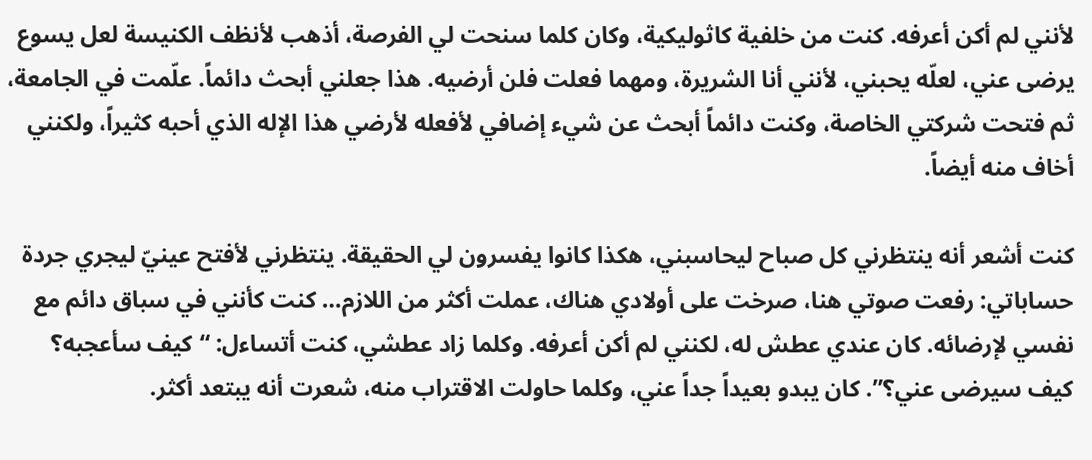لأنني لم أكن أعرفه. كنت من خلفية كاثوليكية، وكان كلما سنحت لي الفرصة، أذهب لأنظف الكنيسة لعل يسوع يرضى عني، لعلّه يحبني، لأنني أنا الشريرة، ومهما فعلت فلن أرضيه. هذا جعلني أبحث دائماً. علّمت في الجامعة، ثم فتحت شركتي الخاصة، وكنت دائماً أبحث عن شيء إضافي لأفعله لأرضي هذا الإله الذي أحبه كثيراً، ولكنني أخاف منه أيضاً.

كنت أشعر أنه ينتظرني كل صباح ليحاسبني، هكذا كانوا يفسرون لي الحقيقة. ينتظرني لأفتح عينيّ ليجري جردة حساباتي: رفعت صوتي هنا، صرخت على أولادي هناك، عملت أكثر من اللازم… كنت كأنني في سباق دائم مع نفسي لإرضائه. كان عندي عطش له، لكنني لم أكن أعرفه. وكلما زاد عطشي، كنت أتساءل: “كيف سأعجبه؟ كيف سيرضى عني؟”. كان يبدو بعيداً جداً عني، وكلما حاولت الاقتراب منه، شعرت أنه يبتعد أكثر.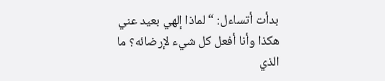بدأت أتساءل: “لماذا إلهي بعيد عني هكذا وأنا أفعل كل شيء لإرضائه؟ ما الذي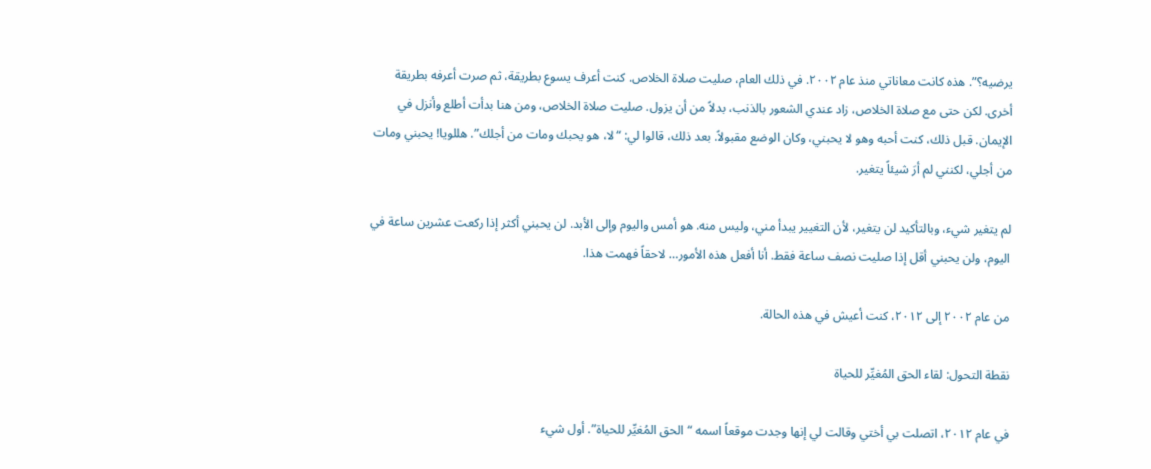يرضيه؟”. هذه كانت معاناتي منذ عام ٢٠٠٢. في ذلك العام، صليت صلاة الخلاص. كنت أعرف يسوع بطريقة، ثم صرت أعرفه بطريقة أخرى. لكن حتى مع صلاة الخلاص، زاد عندي الشعور بالذنب، بدلاً من أن يزول. صليت صلاة الخلاص، ومن هنا بدأت أطلع وأنزل في الإيمان. قبل ذلك، كنت أحبه وهو لا يحبني، وكان الوضع مقبولاً. بعد ذلك، قالوا لي: “لا، هو يحبك ومات من أجلك”. هللويا! يحبني ومات من أجلي، لكنني لم أرَ شيئاً يتغير.

لم يتغير شيء، وبالتأكيد لن يتغير، لأن التغيير يبدأ مني، وليس منه. هو أمس واليوم وإلى الأبد. لن يحبني أكثر إذا ركعت عشرين ساعة في اليوم، ولن يحبني أقل إذا صليت نصف ساعة فقط. أنا أفعل هذه الأمور… لاحقاً فهمت هذا.

من عام ٢٠٠٢ إلى ٢٠١٢، كنت أعيش في هذه الحالة.

نقطة التحول: لقاء الحق المُغيِّر للحياة

في عام ٢٠١٢، اتصلت بي أختي وقالت لي إنها وجدت موقعاً اسمه “الحق المُغيِّر للحياة”. أول شيء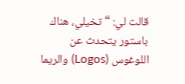قالت لي: “تخيلي، هناك باستور يتحدث عن اللوغوس (Logos) والريما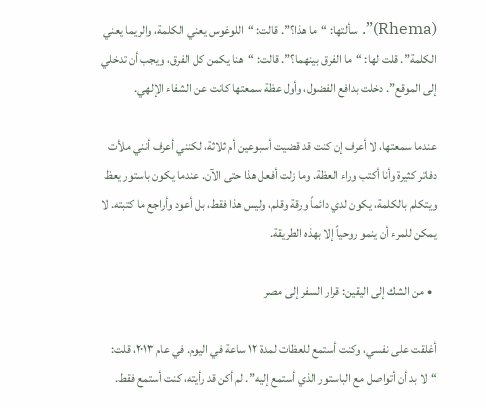(Rhema)”. سألتها: “ما هذا؟”. قالت: “اللوغوس يعني الكلمة، والريما يعني الكلمة”. قلت لها: “ما الفرق بينهما؟”. قالت: “هنا يكمن كل الفرق، ويجب أن تدخلي إلى الموقع”. دخلت بدافع الفضول، وأول عظة سمعتها كانت عن الشفاء الإلهي.

عندما سمعتها، لا أعرف إن كنت قد قضيت أسبوعين أم ثلاثة، لكنني أعرف أنني ملأت دفاتر كثيرة وأنا أكتب وراء العظة. وما زلت أفعل هذا حتى الآن. عندما يكون باستور يعظ ويتكلم بالكلمة، يكون لدي دائماً ورقة وقلم، وليس هذا فقط، بل أعود وأراجع ما كتبته. لا يمكن للمرء أن ينمو روحياً إلا بهذه الطريقة.

  • من الشك إلى اليقين: قرار السفر إلى مصر

أغلقت على نفسي، وكنت أستمع للعظات لمدة ١٢ ساعة في اليوم. في عام ٢٠١٣، قلت: “لا بد أن أتواصل مع الباستور الذي أستمع إليه”. لم أكن قد رأيته، كنت أستمع فقط.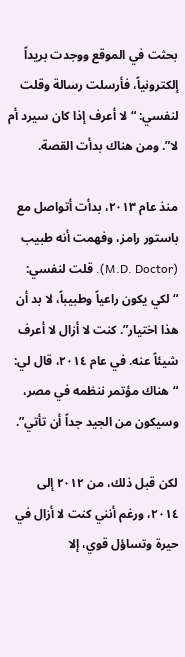بحثت في الموقع ووجدت بريداً إلكترونياً، فأرسلت رسالة وقلت لنفسي: “لا أعرف إذا كان سيرد أم لا”. ومن هناك بدأت القصة.

منذ عام ٢٠١٣، بدأت أتواصل مع باستور رامز، وفهمت أنه طبيب (M.D. Doctor). قلت لنفسي: “لكي يكون راعياً وطبيباً، لا بد أن هذا اختيار”. كنت لا أزال لا أعرف شيئاً عنه. في عام ٢٠١٤، قال لي: “هناك مؤتمر ننظمه في مصر، وسيكون من الجيد جداً أن تأتي”.

لكن قبل ذلك، من ٢٠١٢ إلى ٢٠١٤، ورغم أنني كنت لا أزال في حيرة وتساؤل قوي، إلا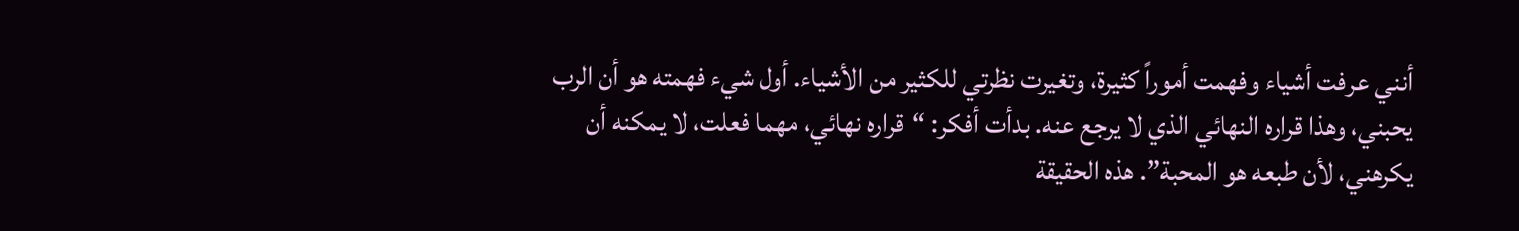أنني عرفت أشياء وفهمت أموراً كثيرة، وتغيرت نظرتي للكثير من الأشياء. أول شيء فهمته هو أن الرب يحبني، وهذا قراره النهائي الذي لا يرجع عنه. بدأت أفكر: “قراره نهائي، مهما فعلت، لا يمكنه أن يكرهني، لأن طبعه هو المحبة”. هذه الحقيقة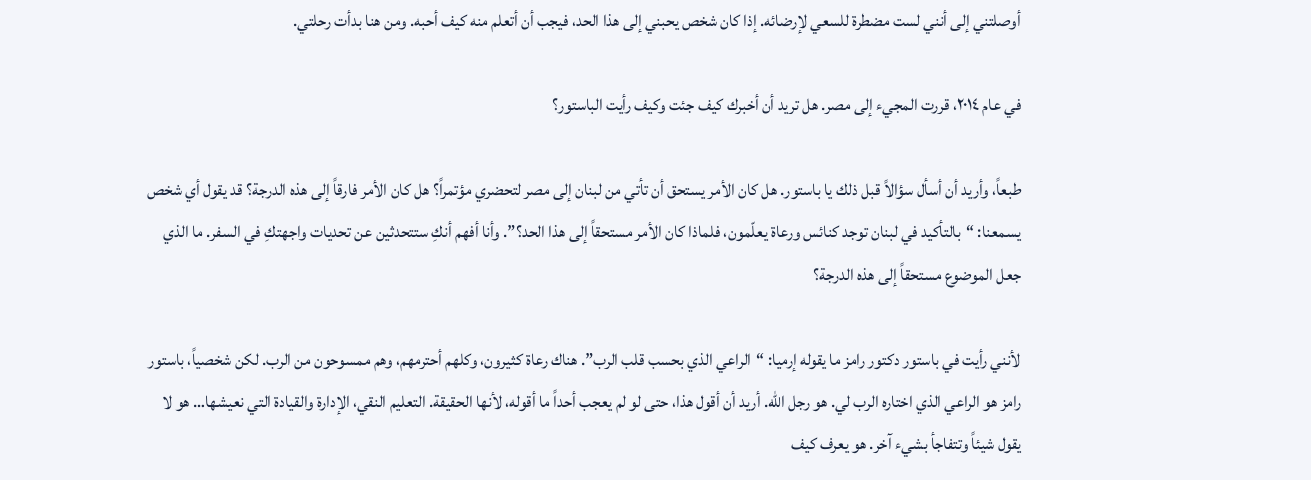أوصلتني إلى أنني لست مضطرة للسعي لإرضائه. إذا كان شخص يحبني إلى هذا الحد، فيجب أن أتعلم منه كيف أحبه. ومن هنا بدأت رحلتي.

في عام ٢٠١٤، قررت المجيء إلى مصر. هل تريد أن أخبرك كيف جئت وكيف رأيت الباستور؟

طبعاً، وأريد أن أسأل سؤالاً قبل ذلك يا باستور. هل كان الأمر يستحق أن تأتي من لبنان إلى مصر لتحضري مؤتمراً؟ هل كان الأمر فارقاً إلى هذه الدرجة؟ قد يقول أي شخص يسمعنا: “بالتأكيد في لبنان توجد كنائس ورعاة يعلّمون، فلماذا كان الأمر مستحقاً إلى هذا الحد؟”. وأنا أفهم أنكِ ستتحدثين عن تحديات واجهتكِ في السفر. ما الذي جعل الموضوع مستحقاً إلى هذه الدرجة؟

لأنني رأيت في باستور دكتور رامز ما يقوله إرميا: “الراعي الذي بحسب قلب الرب”. هناك رعاة كثيرون، وكلهم أحترمهم، وهم ممسوحون من الرب. لكن شخصياً، باستور رامز هو الراعي الذي اختاره الرب لي. هو رجل الله. أريد أن أقول هذا، حتى لو لم يعجب أحداً ما أقوله، لأنها الحقيقة. التعليم النقي، الإدارة والقيادة التي نعيشها… هو لا يقول شيئاً وتتفاجأ بشيء آخر. هو يعرف كيف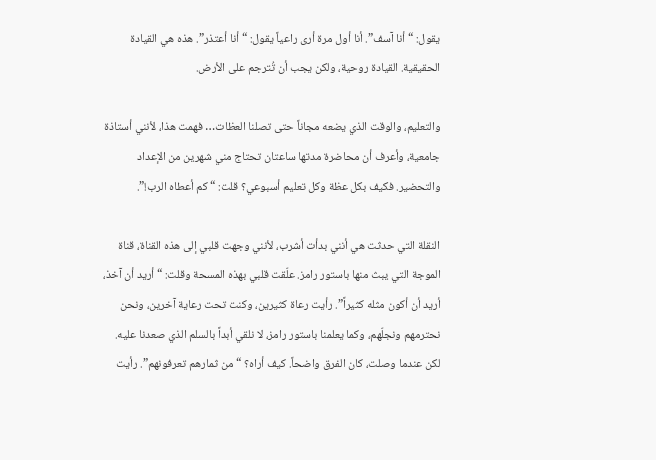يقول: “أنا آسف”. أنا أول مرة أرى راعياً يقول: “أنا أعتذر”. هذه هي القيادة الحقيقية. القيادة روحية، ولكن يجب أن تُترجم على الأرض.

والتعليم، والوقت الذي يضعه مجاناً حتى تصلنا العظات… فهمت هذا، لأنني أستاذة جامعية، وأعرف أن محاضرة مدتها ساعتان تحتاج مني شهرين من الإعداد والتحضير. فكيف بكل عظة وكل تعليم أسبوعي؟ قلت: “كم أعطاه الرب!”.

النقلة التي حدثت هي أنني بدأت أشرب، لأنني وجهت قلبي إلى هذه القناة، قناة الموجة التي يبث منها باستور رامز. علّقت قلبي بهذه المسحة وقلت: “أريد أن آخذ، أريد أن أكون مثله كثيراً”. رأيت رعاة كثيرين، وكنت تحت رعاية آخرين، ونحن نحترمهم ونجلّهم، وكما يعلمنا باستور رامز، لا نلقي أبداً بالسلم الذي صعدنا عليه. لكن عندما وصلت، كان الفرق واضحاً. كيف أراه؟ “من ثمارهم تعرفونهم”. رأيت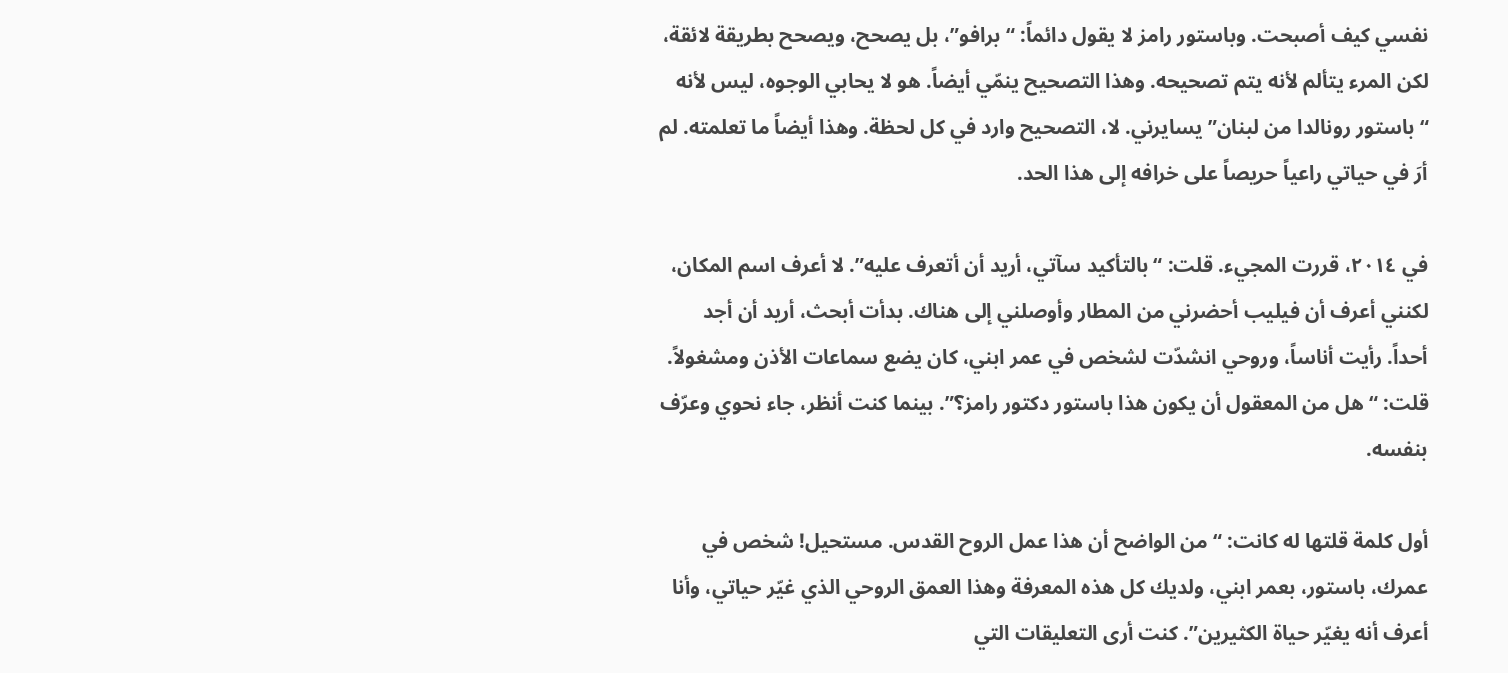نفسي كيف أصبحت. وباستور رامز لا يقول دائماً: “برافو”، بل يصحح، ويصحح بطريقة لائقة، لكن المرء يتألم لأنه يتم تصحيحه. وهذا التصحيح ينمّي أيضاً. هو لا يحابي الوجوه، ليس لأنه “باستور رونالدا من لبنان” يسايرني. لا، التصحيح وارد في كل لحظة. وهذا أيضاً ما تعلمته. لم أرَ في حياتي راعياً حريصاً على خرافه إلى هذا الحد.

في ٢٠١٤، قررت المجيء. قلت: “بالتأكيد سآتي، أريد أن أتعرف عليه”. لا أعرف اسم المكان، لكنني أعرف أن فيليب أحضرني من المطار وأوصلني إلى هناك. بدأت أبحث، أريد أن أجد أحداً. رأيت أناساً، وروحي انشدّت لشخص في عمر ابني، كان يضع سماعات الأذن ومشغولاً. قلت: “هل من المعقول أن يكون هذا باستور دكتور رامز؟”. بينما كنت أنظر، جاء نحوي وعرّف بنفسه.

أول كلمة قلتها له كانت: “من الواضح أن هذا عمل الروح القدس. مستحيل! شخص في عمرك، باستور، بعمر ابني، ولديك كل هذه المعرفة وهذا العمق الروحي الذي غيّر حياتي، وأنا أعرف أنه يغيّر حياة الكثيرين”. كنت أرى التعليقات التي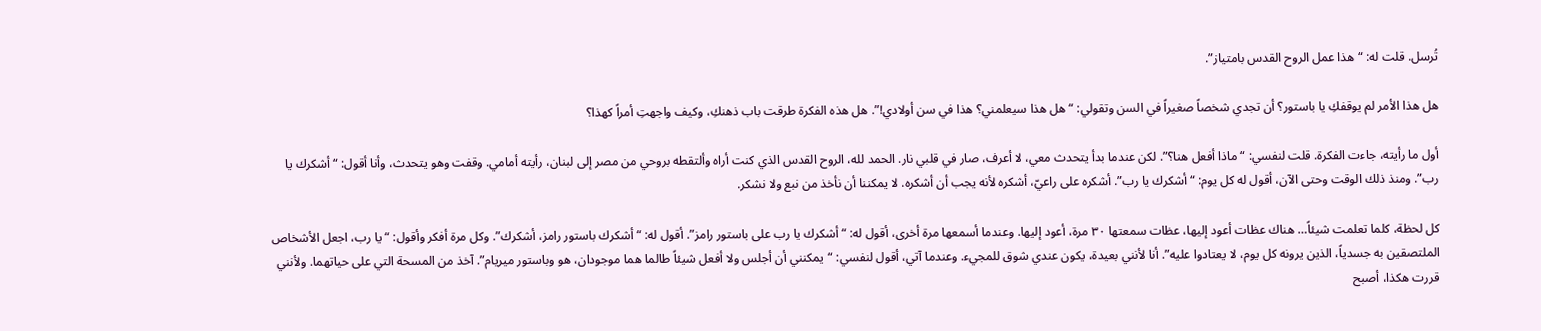تُرسل. قلت له: “هذا عمل الروح القدس بامتياز”.

هل هذا الأمر لم يوقفكِ يا باستور؟ أن تجدي شخصاً صغيراً في السن وتقولي: “هل هذا سيعلمني؟ هذا في سن أولادي!”. هل هذه الفكرة طرقت باب ذهنكِ، وكيف واجهتِ أمراً كهذا؟

أول ما رأيته، جاءت الفكرة. قلت لنفسي: “ماذا أفعل هنا؟”. لكن عندما بدأ يتحدث معي، لا أعرف، صار في قلبي نار. الحمد لله، الروح القدس الذي كنت أراه وألتقطه بروحي من مصر إلى لبنان، رأيته أمامي. وقفت وهو يتحدث، وأنا أقول: “أشكرك يا رب”. ومنذ ذلك الوقت وحتى الآن، أقول له كل يوم: “أشكرك يا رب”. أشكره على راعيّ، أشكره لأنه يجب أن أشكره. لا يمكننا أن نأخذ من نبع ولا نشكر.

كل لحظة، كلما تعلمت شيئاً… هناك عظات أعود إليها، عظات سمعتها ٣٠ مرة، أعود إليها. وعندما أسمعها مرة أخرى، أقول له: “أشكرك يا رب على باستور رامز”. أقول له: “أشكرك باستور رامز، أشكرك”. وكل مرة أفكر وأقول: “يا رب، اجعل الأشخاص الملتصقين به جسدياً، الذين يرونه كل يوم، لا يعتادوا عليه”. أنا لأنني بعيدة، يكون عندي شوق للمجيء. وعندما آتي، أقول لنفسي: “يمكنني أن أجلس ولا أفعل شيئاً طالما هما موجودان، هو وباستور ميريام”. آخذ من المسحة التي على حياتهما. ولأنني قررت هكذا، أصبح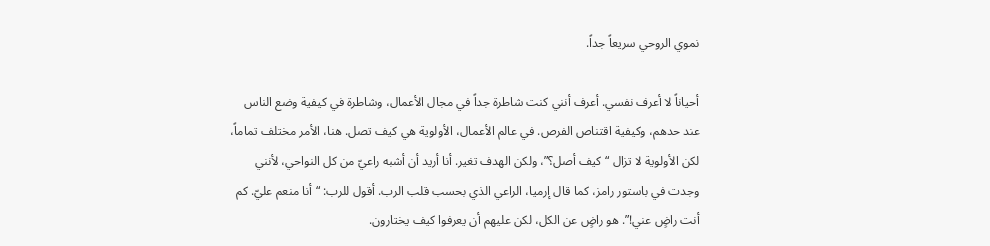نموي الروحي سريعاً جداً.

أحياناً لا أعرف نفسي. أعرف أنني كنت شاطرة جداً في مجال الأعمال، وشاطرة في كيفية وضع الناس عند حدهم، وكيفية اقتناص الفرص. في عالم الأعمال، الأولوية هي كيف تصل. هنا، الأمر مختلف تماماً، لكن الأولوية لا تزال “كيف أصل؟”، ولكن الهدف تغير. أنا أريد أن أشبه راعيّ من كل النواحي، لأنني وجدت في باستور رامز، كما قال إرميا، الراعي الذي بحسب قلب الرب. أقول للرب: “أنا منعم عليّ. كم أنت راضٍ عني!”. هو راضٍ عن الكل، لكن عليهم أن يعرفوا كيف يختارون.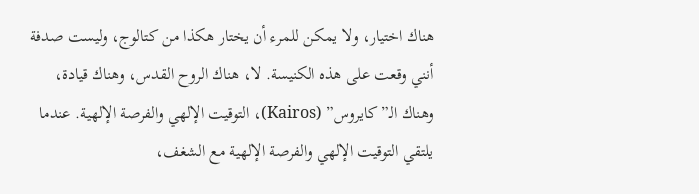هناك اختيار، ولا يمكن للمرء أن يختار هكذا من كتالوج، وليست صدفة أنني وقعت على هذه الكنيسة. لا، هناك الروح القدس، وهناك قيادة، وهناك الـ”كايروس” (Kairos)، التوقيت الإلهي والفرصة الإلهية. عندما يلتقي التوقيت الإلهي والفرصة الإلهية مع الشغف،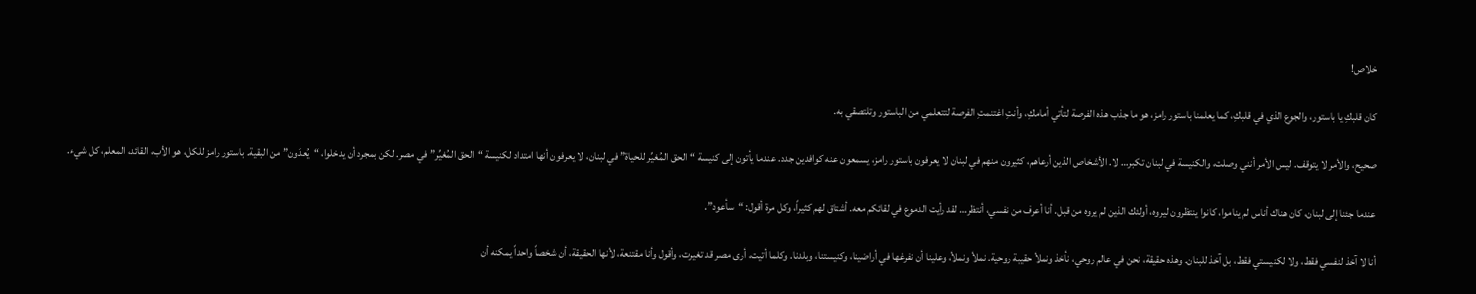خلاص!

كان قلبكِ يا باستور، والجوع الذي في قلبكِ، كما يعلمنا باستور رامز، هو ما جذب هذه الفرصة لتأتي أمامكِ، وأنتِ اغتنمتِ الفرصة لتتعلمي من الباستور وتلتصقي به.

صحيح، والأمر لا يتوقف. ليس الأمر أنني وصلت، والكنيسة في لبنان تكبر… لا. الأشخاص الذين أرعاهم، كثيرون منهم في لبنان لا يعرفون باستور رامز، يسمعون عنه كوافدين جدد. عندما يأتون إلى كنيسة “الحق المُغيِّر للحياة” في لبنان، لا يعرفون أنها امتداد لكنيسة “الحق المُغيِّر” في مصر. لكن بمجرد أن يدخلوا، “يُعدَون” من البقية. باستور رامز للكل، هو الأب، القائد، المعلم، كل شيء.

عندما جئنا إلى لبنان، كان هناك أناس لم يناموا، كانوا ينتظرون ليروه، أولئك الذين لم يروه من قبل. أنا أعرف من نفسي، أنتظر… لقد رأيت الدموع في لقائكم معه. أشتاق لهم كثيراً، وكل مرة أقول: “سأعود”.

أنا لا آخذ لنفسي فقط، ولا لكنيستي فقط، بل آخذ للبنان. وهذه حقيقة، نحن في عالم روحي، نأخذ ونملأ حقيبة روحية. نملأ ونملأ، وعلينا أن نفرغها في أراضينا، وكنيستنا، وبلدنا. وكلما أتيت، أرى مصر قد تغيرت، وأقول وأنا مقتنعة، لأنها الحقيقة، أن شخصاً واحداً يمكنه أن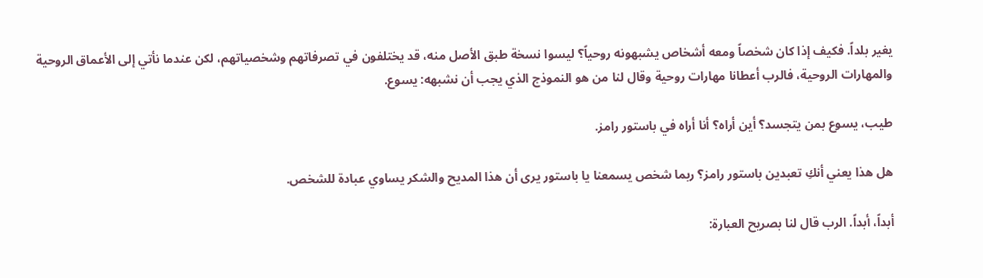يغير بلداً. فكيف إذا كان شخصاً ومعه أشخاص يشبهونه روحياً؟ ليسوا نسخة طبق الأصل منه، قد يختلفون في تصرفاتهم وشخصياتهم، لكن عندما نأتي إلى الأعماق الروحية والمهارات الروحية، فالرب أعطانا مهارات روحية وقال لنا من هو النموذج الذي يجب أن نشبهه: يسوع.

طيب، يسوع بمن يتجسد؟ أين أراه؟ أنا أراه في باستور رامز.

هل هذا يعني أنكِ تعبدين باستور رامز؟ ربما شخص يسمعنا يا باستور يرى أن هذا المديح والشكر يساوي عبادة للشخص.

أبداً، أبداً. الرب قال لنا بصريح العبارة: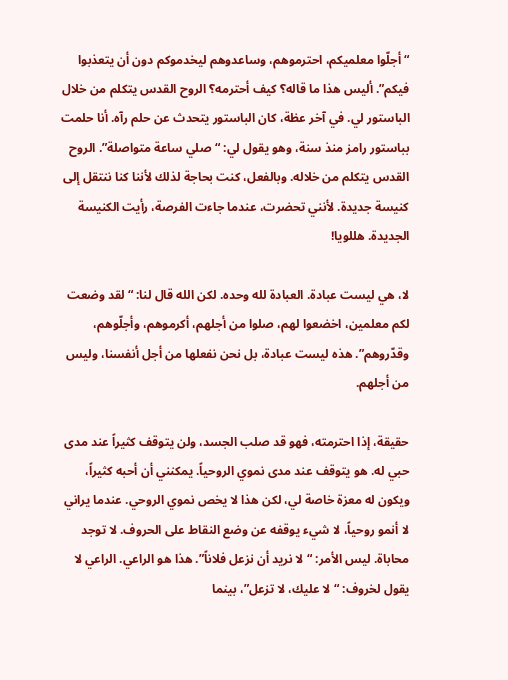“أجلّوا معلميكم، احترموهم، وساعدوهم ليخدموكم دون أن يتعذبوا فيكم”. أليس هذا ما قاله؟ كيف أحترمه؟ الروح القدس يتكلم من خلال الباستور لي. في آخر عظة، كان الباستور يتحدث عن حلم رآه. أنا حلمت بباستور رامز منذ سنة، وهو يقول لي: “صلي ساعة متواصلة”. الروح القدس يتكلم من خلاله. وبالفعل، كنت بحاجة لذلك لأننا كنا ننتقل إلى كنيسة جديدة. لأنني تحضرت، عندما جاءت الفرصة، رأيت الكنيسة الجديدة. هللويا!

لا، هي ليست عبادة. العبادة لله وحده. لكن الله قال لنا: “لقد وضعت لكم معلمين، اخضعوا لهم، صلوا من أجلهم، أكرموهم، وأجلّوهم، وقدّروهم”. هذه ليست عبادة، بل نحن نفعلها من أجل أنفسنا، وليس من أجلهم.

حقيقة، إذا احترمته، فهو قد صلب الجسد، ولن يتوقف كثيراً عند مدى حبي له. هو يتوقف عند مدى نموي الروحياً. يمكنني أن أحبه كثيراً، ويكون له معزة خاصة لي، لكن هذا لا يخص نموي الروحي. عندما يراني لا أنمو روحياً، لا شيء يوقفه عن وضع النقاط على الحروف. لا توجد محاباة. ليس الأمر: “لا نريد أن نزعل فلاناً”. هذا هو الراعي. الراعي لا يقول لخروف: “لا عليك، لا تزعل”، بينما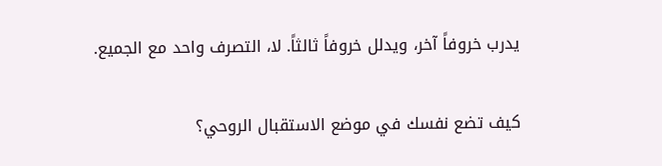يدرب خروفاً آخر، ويدلل خروفاً ثالثاً. لا، التصرف واحد مع الجميع.

كيف تضع نفسك في موضع الاستقبال الروحي؟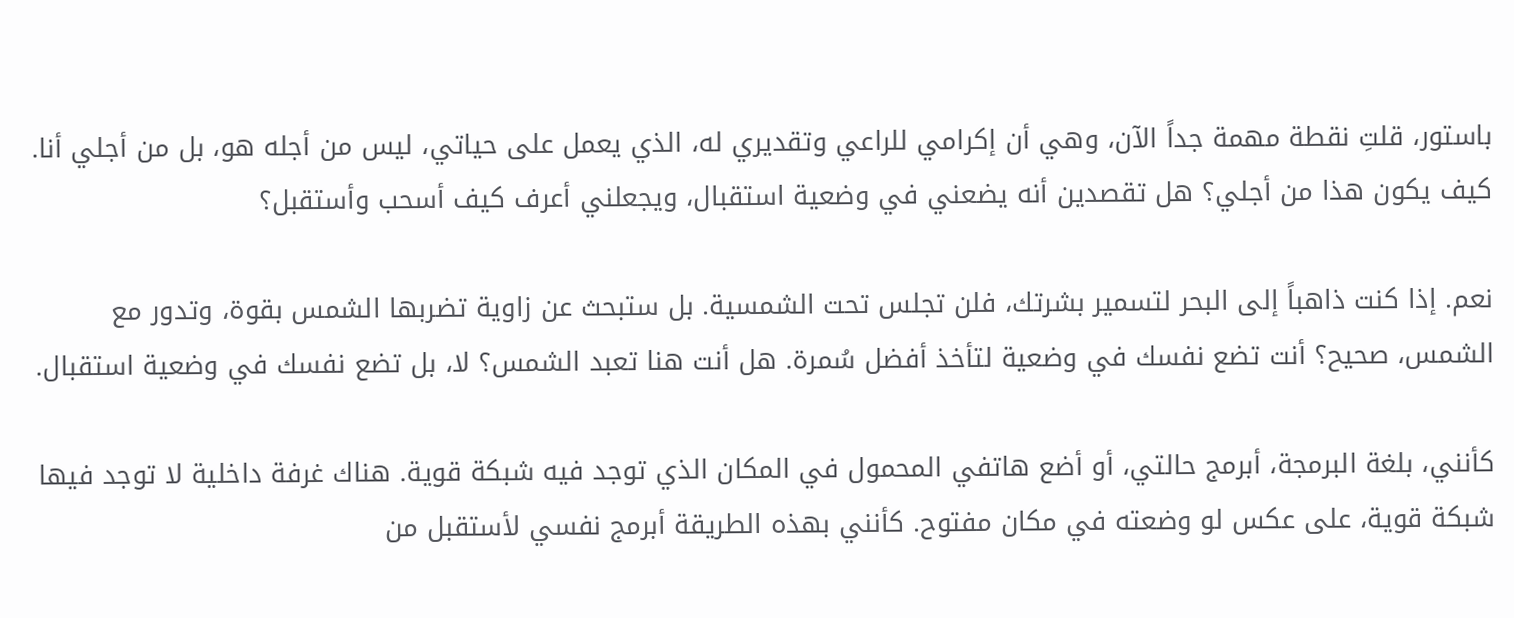باستور، قلتِ نقطة مهمة جداً الآن، وهي أن إكرامي للراعي وتقديري له، الذي يعمل على حياتي، ليس من أجله هو، بل من أجلي أنا. كيف يكون هذا من أجلي؟ هل تقصدين أنه يضعني في وضعية استقبال، ويجعلني أعرف كيف أسحب وأستقبل؟

نعم. إذا كنت ذاهباً إلى البحر لتسمير بشرتك، فلن تجلس تحت الشمسية. بل ستبحث عن زاوية تضربها الشمس بقوة، وتدور مع الشمس، صحيح؟ أنت تضع نفسك في وضعية لتأخذ أفضل سُمرة. هل أنت هنا تعبد الشمس؟ لا، بل تضع نفسك في وضعية استقبال.

كأنني، بلغة البرمجة، أبرمج حالتي، أو أضع هاتفي المحمول في المكان الذي توجد فيه شبكة قوية. هناك غرفة داخلية لا توجد فيها شبكة قوية، على عكس لو وضعته في مكان مفتوح. كأنني بهذه الطريقة أبرمج نفسي لأستقبل من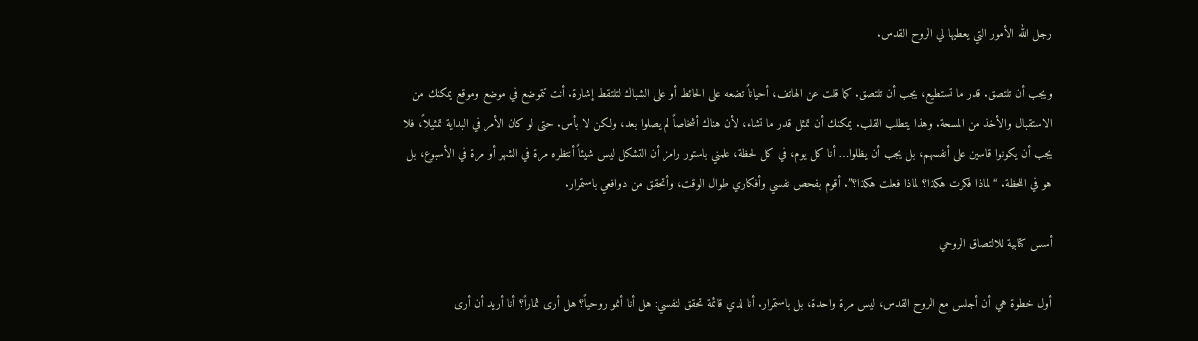رجل الله الأمور التي يعطيها لي الروح القدس.

ويجب أن تلتصق. قدر ما تستطيع، يجب أن تلتصق. كما قلت عن الهاتف، أحياناً تضعه على الحائط أو على الشباك لتلتقط إشارة. أنت تتموضع في موضع وموقع يمكنك من الاستقبال والأخذ من المسحة. وهذا يتطلب القلب. يمكنك أن تمثل قدر ما تشاء، لأن هناك أشخاصاً لم يصلوا بعد، ولكن لا بأس. حتى لو كان الأمر في البداية تمثيلاً، فلا يجب أن يكونوا قاسين على أنفسهم، بل يجب أن يظلوا… أنا كل يوم، في كل لحظة، علمني باستور رامز أن التشكل ليس شيئاً أنتظره مرة في الشهر أو مرة في الأسبوع، بل هو في اللحظة. “لماذا فكرت هكذا؟ لماذا فعلت هكذا؟”. أقوم بفحص نفسي وأفكاري طوال الوقت، وأتحقق من دوافعي باستمرار.

أسس كتابية للالتصاق الروحي

أول خطوة هي أن أجلس مع الروح القدس، ليس مرة واحدة، بل باستمرار. أنا لدي قائمة تحقق لنفسي: هل أنا أنمو روحياً؟ هل أرى ثماراً؟ أنا أريد أن أرى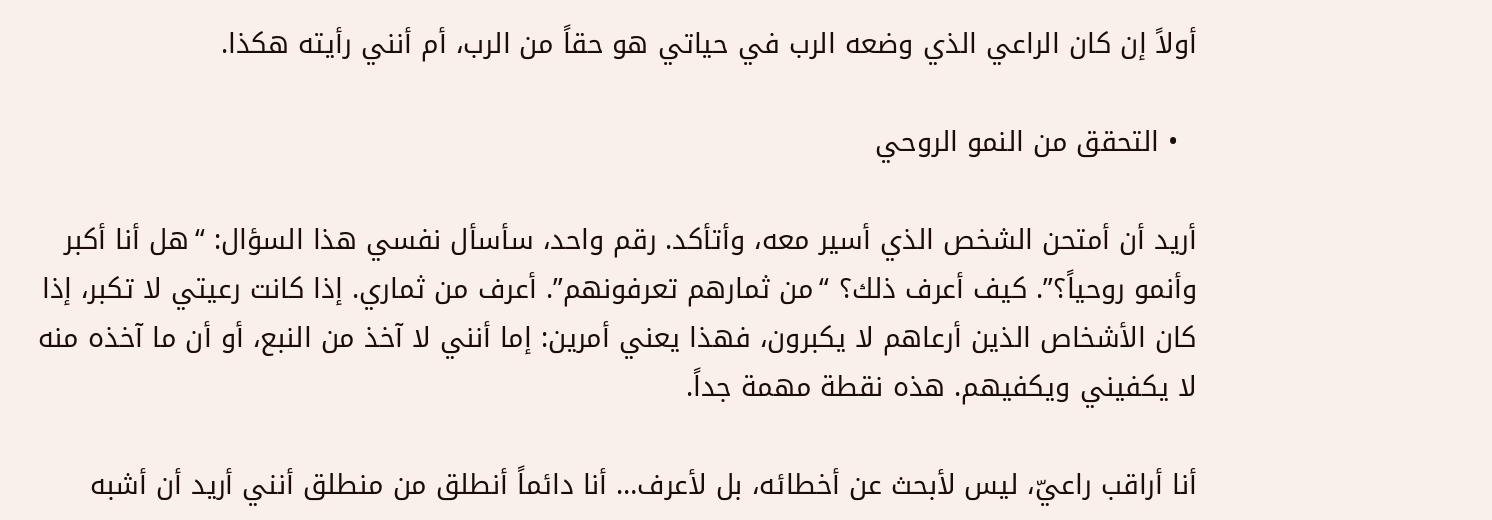أولاً إن كان الراعي الذي وضعه الرب في حياتي هو حقاً من الرب، أم أنني رأيته هكذا.

  • التحقق من النمو الروحي

أريد أن أمتحن الشخص الذي أسير معه، وأتأكد. رقم واحد، سأسأل نفسي هذا السؤال: “هل أنا أكبر وأنمو روحياً؟”. كيف أعرف ذلك؟ “من ثمارهم تعرفونهم”. أعرف من ثماري. إذا كانت رعيتي لا تكبر، إذا كان الأشخاص الذين أرعاهم لا يكبرون، فهذا يعني أمرين: إما أنني لا آخذ من النبع، أو أن ما آخذه منه لا يكفيني ويكفيهم. هذه نقطة مهمة جداً.

أنا أراقب راعيّ، ليس لأبحث عن أخطائه، بل لأعرف… أنا دائماً أنطلق من منطلق أنني أريد أن أشبه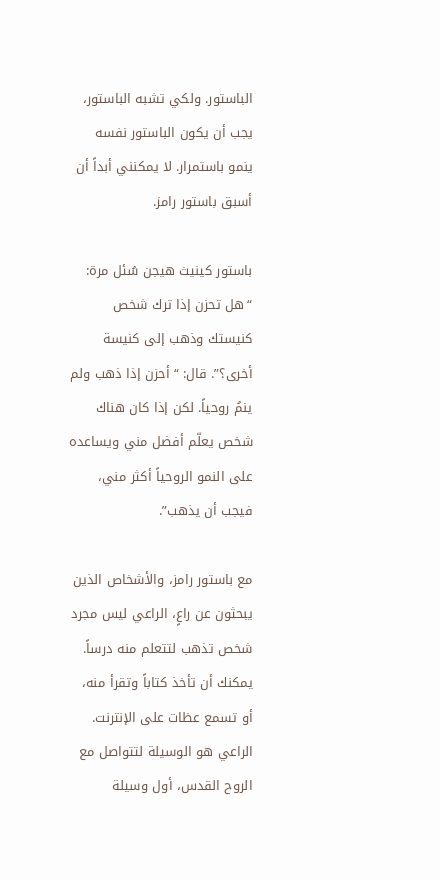الباستور. ولكي تشبه الباستور، يجب أن يكون الباستور نفسه ينمو باستمرار. لا يمكنني أبداً أن أسبق باستور رامز.

باستور كينيث هيجن سُئل مرة: “هل تحزن إذا ترك شخص كنيستك وذهب إلى كنيسة أخرى؟”. قال: “أحزن إذا ذهب ولم ينمُ روحياً. لكن إذا كان هناك شخص يعلّم أفضل مني ويساعده على النمو الروحياً أكثر مني، فيجب أن يذهب”.

مع باستور رامز، والأشخاص الذين يبحثون عن راعٍ، الراعي ليس مجرد شخص تذهب لتتعلم منه درساً. يمكنك أن تأخذ كتاباً وتقرأ منه، أو تسمع عظات على الإنترنت. الراعي هو الوسيلة لتتواصل مع الروح القدس، أول وسيلة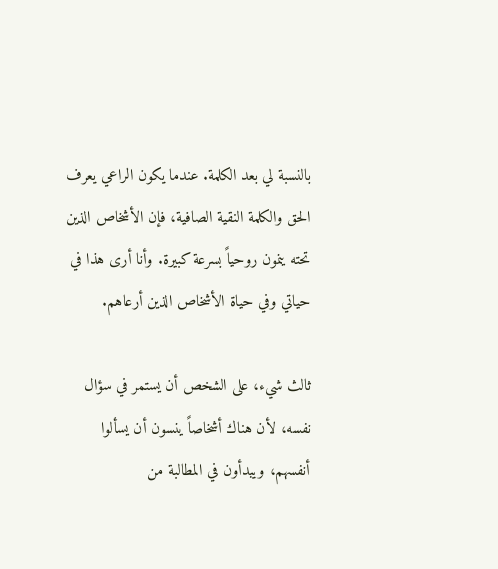بالنسبة لي بعد الكلمة. عندما يكون الراعي يعرف الحق والكلمة النقية الصافية، فإن الأشخاص الذين تحته ينمون روحياً بسرعة كبيرة. وأنا أرى هذا في حياتي وفي حياة الأشخاص الذين أرعاهم.

ثالث شيء، على الشخص أن يستمر في سؤال نفسه، لأن هناك أشخاصاً ينسون أن يسألوا أنفسهم، ويبدأون في المطالبة من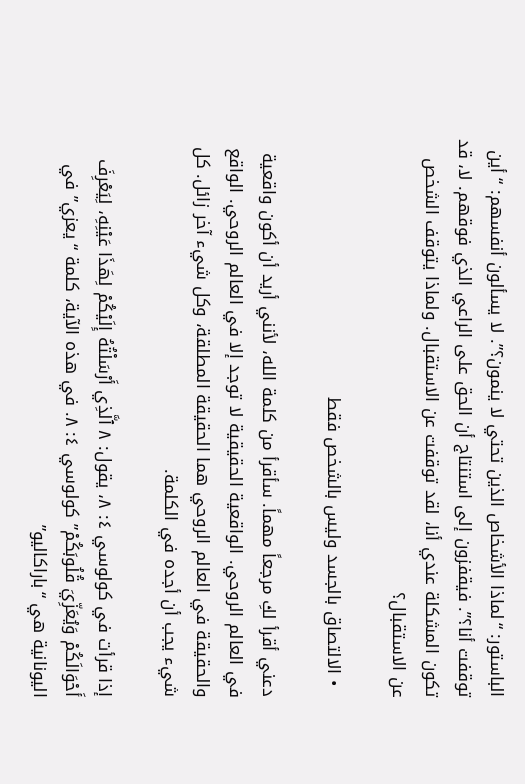الباستور: “لماذا الأشخاص الذين تحتي لا ينمون؟”. لا يسألون أنفسهم: “أين توقفت أنا؟”. فيقفزون إلى استنتاج أن الحق على الراعي الذي فوقهم. لا، قد تكون المشكلة عندي أنا، لقد توقفت عن الاستقبال. ولماذا يتوقف الشخص عن الاستقبال؟

  • الالتصاق بالجسد وليس بالشخص فقط

دعني أقرأ لكِ مرجعاً مهماً. سأقرأ من كلمة الله، لأنني أريد أن أكون واقعية في العالم الروحي. الواقعية الحقيقية لا توجد إلا في العالم الروحي. الواقع والحقيقة في العالم الروحي هما الحقيقة المطلقة، وكل شيء آخر زائل. كل شيء يجب أن أجده في الكلمة.

إذا قرأت في كولوسي ٤: ٨، يقول: ٨ ٱلَّذِي أَرْسَلْتُهُ إِلَيْكُمْ لِهَذَا عَيْنِهِ، لِيَعْرِفَ أَحْوَالَكُمْ وَيُعَزِّيَ قُلُوبَكُمْ” كولوسي ٤: ٨. في هذه الآية، كلمة “يعزي” في اليونانية هي “باراكاليو”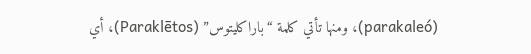(parakaleó)، ومنها تأتي كلمة “باراكليتوس” (Paraklētos)، أي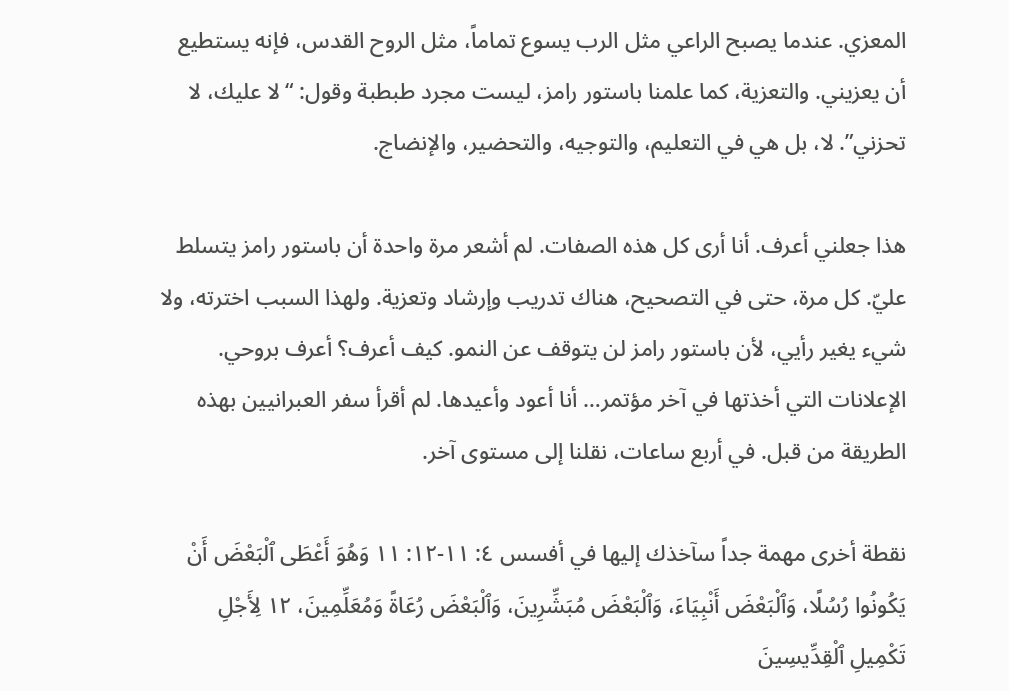المعزي. عندما يصبح الراعي مثل الرب يسوع تماماً، مثل الروح القدس، فإنه يستطيع أن يعزيني. والتعزية، كما علمنا باستور رامز، ليست مجرد طبطبة وقول: “لا عليك، لا تحزني”. لا، بل هي في التعليم، والتوجيه، والتحضير، والإنضاج.

هذا جعلني أعرف. أنا أرى كل هذه الصفات. لم أشعر مرة واحدة أن باستور رامز يتسلط عليّ. كل مرة، حتى في التصحيح، هناك تدريب وإرشاد وتعزية. ولهذا السبب اخترته، ولا شيء يغير رأيي، لأن باستور رامز لن يتوقف عن النمو. كيف أعرف؟ أعرف بروحي. الإعلانات التي أخذتها في آخر مؤتمر… أنا أعود وأعيدها. لم أقرأ سفر العبرانيين بهذه الطريقة من قبل. في أربع ساعات، نقلنا إلى مستوى آخر.

نقطة أخرى مهمة جداً سآخذك إليها في أفسس ٤: ١١-١٢: ١١ وَهُوَ أَعْطَى ٱلْبَعْضَ أَنْ يَكُونُوا رُسُلًا، وَٱلْبَعْضَ أَنْبِيَاءَ، وَٱلْبَعْضَ مُبَشِّرِينَ، وَٱلْبَعْضَ رُعَاةً وَمُعَلِّمِينَ، ١٢ لِأَجْلِ تَكْمِيلِ ٱلْقِدِّيسِينَ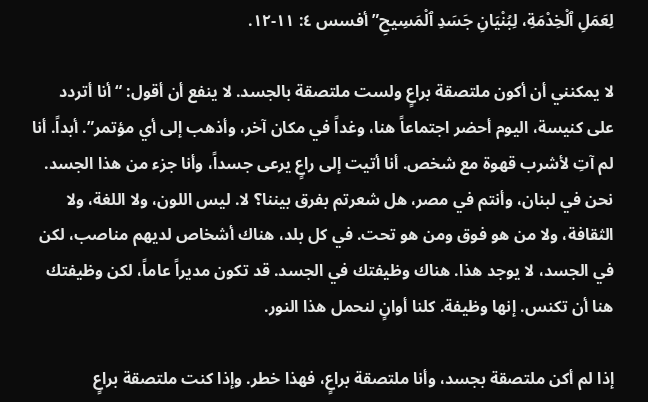لِعَمَلِ ٱلْخِدْمَةِ، لِبُنْيَانِ جَسَدِ ٱلْمَسِيحِ” أفسس ٤: ١١-١٢.

لا يمكنني أن أكون ملتصقة براعٍ ولست ملتصقة بالجسد. لا ينفع أن أقول: “أنا أتردد على كنيسة، اليوم أحضر اجتماعاً هنا، وغداً في مكان آخر، وأذهب إلى أي مؤتمر”. أبداً. أنا لم آتِ لأشرب قهوة مع شخص. أنا أتيت إلى راعٍ يرعى جسداً، وأنا جزء من هذا الجسد. نحن في لبنان، وأنتم في مصر، هل شعرتم بفرق بيننا؟ لا. ليس اللون، ولا اللغة، ولا الثقافة، ولا من هو فوق ومن هو تحت. في كل بلد، هناك أشخاص لديهم مناصب، لكن في الجسد، لا يوجد هذا. هناك وظيفتك في الجسد. قد تكون مديراً عاماً، لكن وظيفتك هنا أن تكنس. إنها وظيفة. كلنا أوانٍ لنحمل هذا النور.

إذا لم أكن ملتصقة بجسد، وأنا ملتصقة براعٍ، فهذا خطر. وإذا كنت ملتصقة براعٍ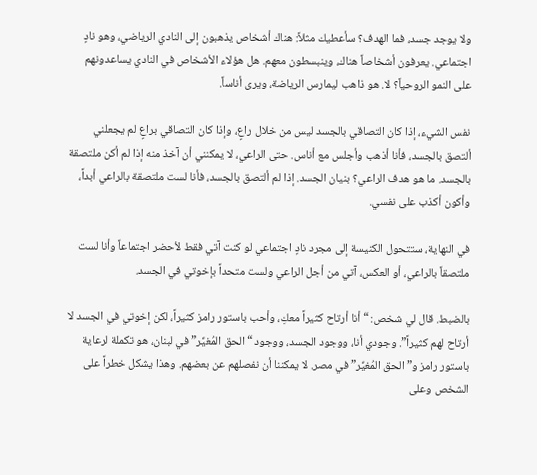ولا يوجد جسد، فما الهدف؟ سأعطيك مثلاً: هناك أشخاص يذهبون إلى النادي الرياضي، وهو نادٍ اجتماعي. يعرفون أشخاصاً هناك، وينبسطون معهم. هل هؤلاء الأشخاص في النادي يساعدونهم على النمو الروحياً؟ لا. هو ذاهب ليمارس الرياضة، ويرى أناساً.

نفس الشيء، إذا كان التصاقي بالجسد ليس من خلال راعٍ، وإذا كان التصاقي براعٍ لم يجعلني ألتصق بالجسد، فأنا أذهب وأجلس مع أناس. حتى الراعي، لا يمكنني أن آخذ منه إذا لم أكن ملتصقة بالجسد. ما هو هدف الراعي؟ بنيان الجسد. إذا لم ألتصق بالجسد، فأنا لست ملتصقة بالراعي أبداً، وأكون أكذب على نفسي.

في النهاية، ستتحول الكنيسة إلى مجرد نادٍ اجتماعي لو كنت آتي فقط لأحضر اجتماعاً وأنا لست ملتصقاً بالراعي، أو العكس، آتي من أجل الراعي ولست متحداً بإخوتي في الجسد.

بالضبط. قال لي شخص: “أنا أرتاح كثيراً معكِ، وأحب باستور رامز كثيراً، لكن إخوتي في الجسد لا أرتاح لهم كثيراً”. وجودي أنا، ووجود الجسد، ووجود “الحق المُغيِّر” في لبنان، هو تكملة لرعاية باستور رامز و”الحق المُغيِّر” في مصر. لا يمكننا أن نفصلهم عن بعضهم. وهذا يشكل خطراً على الشخص وعلى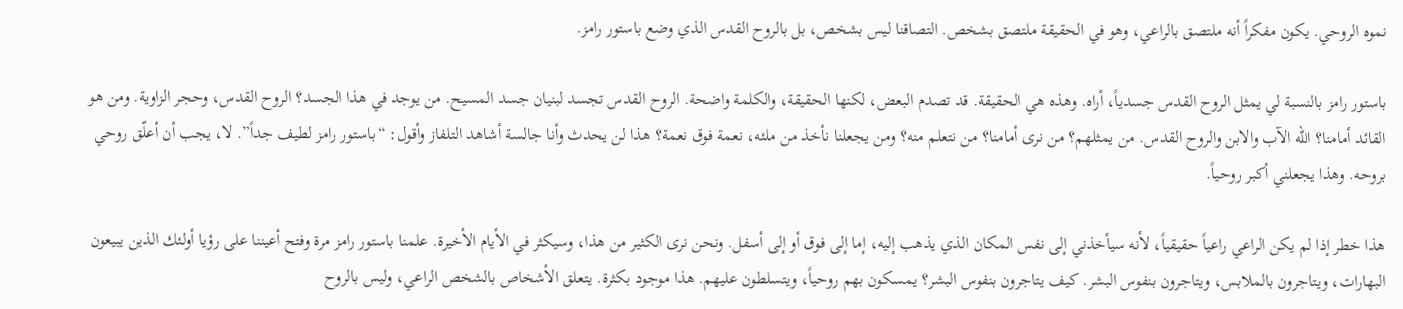نموه الروحي. يكون مفكراً أنه ملتصق بالراعي، وهو في الحقيقة ملتصق بشخص. التصاقنا ليس بشخص، بل بالروح القدس الذي وضع باستور رامز.

باستور رامز بالنسبة لي يمثل الروح القدس جسدياً، أراه. وهذه هي الحقيقة. قد تصدم البعض، لكنها الحقيقة، والكلمة واضحة. الروح القدس تجسد لبنيان جسد المسيح. من يوجد في هذا الجسد؟ الروح القدس، وحجر الزاوية. ومن هو القائد أمامنا؟ الله الآب والابن والروح القدس. من يمثلهم؟ من نرى أمامنا؟ من نتعلم منه؟ ومن يجعلنا نأخذ من ملئه، نعمة فوق نعمة؟ هذا لن يحدث وأنا جالسة أشاهد التلفاز وأقول: “باستور رامز لطيف جداً”. لا، يجب أن أعلّق روحي بروحه. وهذا يجعلني أكبر روحياً.

هذا خطر إذا لم يكن الراعي راعياً حقيقياً، لأنه سيأخذني إلى نفس المكان الذي يذهب إليه، إما إلى فوق أو إلى أسفل. ونحن نرى الكثير من هذا، وسيكثر في الأيام الأخيرة. علمنا باستور رامز مرة وفتح أعيننا على رؤيا أولئك الذين يبيعون البهارات، ويتاجرون بالملابس، ويتاجرون بنفوس البشر. كيف يتاجرون بنفوس البشر؟ يمسكون بهم روحياً، ويتسلطون عليهم. هذا موجود بكثرة. يتعلق الأشخاص بالشخص الراعي، وليس بالروح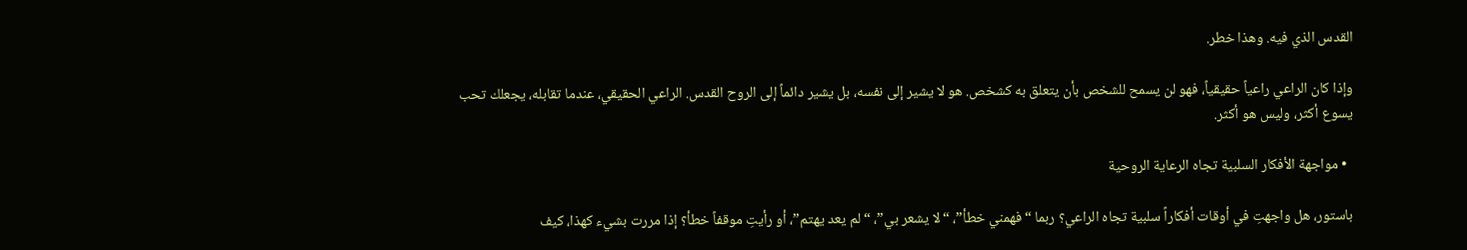القدس الذي فيه. وهذا خطر.

وإذا كان الراعي راعياً حقيقياً، فهو لن يسمح للشخص بأن يتعلق به كشخص. هو لا يشير إلى نفسه، بل يشير دائماً إلى الروح القدس. الراعي الحقيقي، عندما تقابله، يجعلك تحب يسوع أكثر، وليس هو أكثر.

  • مواجهة الأفكار السلبية تجاه الرعاية الروحية

باستور، هل واجهتِ في أوقات أفكاراً سلبية تجاه الراعي؟ ربما “فهمني خطأ”، “لا يشعر بي”، “لم يعد يهتم”، أو رأيتِ موقفاً خطأ؟ إذا مررت بشيء كهذا، كيف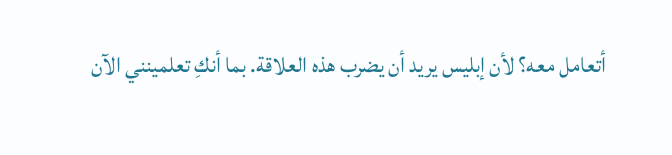أتعامل معه؟ لأن إبليس يريد أن يضرب هذه العلاقة. بما أنكِ تعلمينني الآن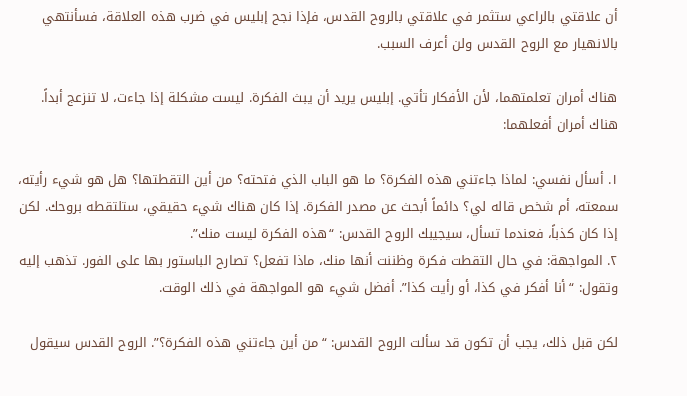أن علاقتي بالراعي ستثمر في علاقتي بالروح القدس، فإذا نجح إبليس في ضرب هذه العلاقة، فسأنتهي بالانهيار مع الروح القدس ولن أعرف السبب.

هناك أمران تعلمتهما، لأن الأفكار تأتي. إبليس يريد أن يبث الفكرة. ليست مشكلة إذا جاءت، لا تنزعج أبداً. هناك أمران أفعلهما:

١. أسأل نفسي: لماذا جاءتني هذه الفكرة؟ ما هو الباب الذي فتحته؟ من أين التقطتها؟ هل هو شيء رأيته، سمعته، أم شخص قاله لي؟ دائماً أبحث عن مصدر الفكرة. إذا كان هناك شيء حقيقي، ستلتقطه بروحك. لكن إذا كان كذباً، فعندما تسأل، سيجيبك الروح القدس: “هذه الفكرة ليست منك”.
٢. المواجهة: في حال التقطت فكرة وظننت أنها منك، ماذا تفعل؟ تصارح الباستور بها على الفور. تذهب إليه وتقول: “أنا أفكر في كذا، أو رأيت كذا”. أفضل شيء هو المواجهة في ذلك الوقت.

لكن قبل ذلك، يجب أن تكون قد سألت الروح القدس: “من أين جاءتني هذه الفكرة؟”. الروح القدس سيقول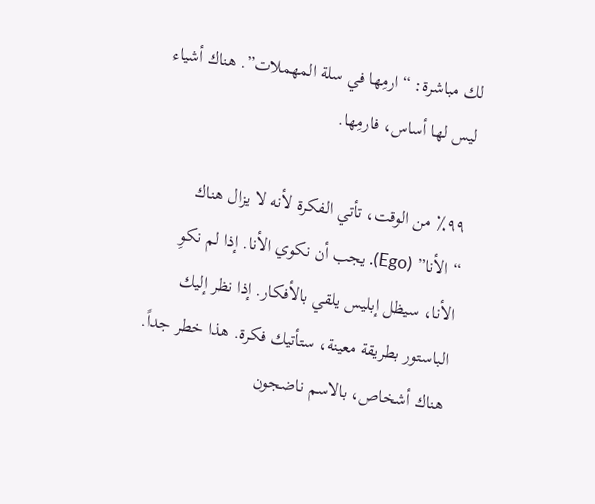لك مباشرة: “ارمِها في سلة المهملات”. هناك أشياء ليس لها أساس، فارمِها.

٩٩٪ من الوقت، تأتي الفكرة لأنه لا يزال هناك “الأنا” (Ego). يجب أن نكوي الأنا. إذا لم نكوِ الأنا، سيظل إبليس يلقي بالأفكار. إذا نظر إليك الباستور بطريقة معينة، ستأتيك فكرة. هذا خطر جداً. هناك أشخاص، بالاسم ناضجون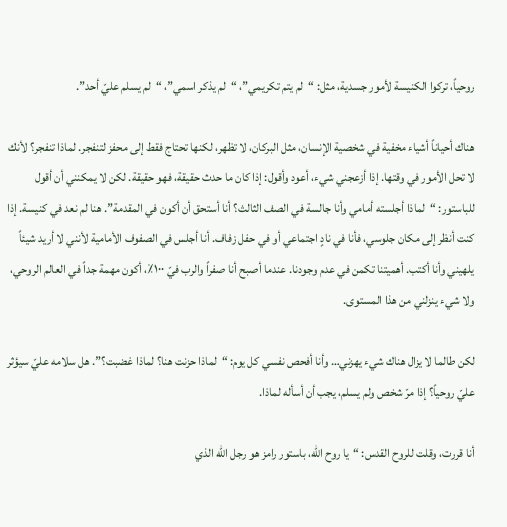روحياً، تركوا الكنيسة لأمور جسدية، مثل: “لم يتم تكريمي”، “لم يذكر اسمي”، “لم يسلم عليّ أحد”.

هناك أحياناً أشياء مخفية في شخصية الإنسان، مثل البركان، لا تظهر، لكنها تحتاج فقط إلى محفز لتنفجر. لماذا تنفجر؟ لأنك لا تحل الأمور في وقتها. إذا أزعجني شيء، أعود وأقول: إذا كان ما حدث حقيقة، فهو حقيقة. لكن لا يمكنني أن أقول للباستور: “لماذا أجلسته أمامي وأنا جالسة في الصف الثالث؟ أنا أستحق أن أكون في المقدمة”. هنا لم نعد في كنيسة. إذا كنت أنظر إلى مكان جلوسي، فأنا في نادٍ اجتماعي أو في حفل زفاف. أنا أجلس في الصفوف الأمامية لأنني لا أريد شيئاً يلهيني وأنا أكتب. أهميتنا تكمن في عدم وجودنا. عندما أصبح أنا صفراً والرب فيّ ١٠٠٪، أكون مهمة جداً في العالم الروحي، ولا شيء ينزلني من هذا المستوى.

لكن طالما لا يزال هناك شيء يهزني… وأنا أفحص نفسي كل يوم: “لماذا حزنت هنا؟ لماذا غضبت؟”. هل سلامه عليّ سيؤثر عليّ روحياً؟ إذا مرّ شخص ولم يسلم، يجب أن أسأله لماذا.

أنا قررت، وقلت للروح القدس: “يا روح الله، باستور رامز هو رجل الله الذي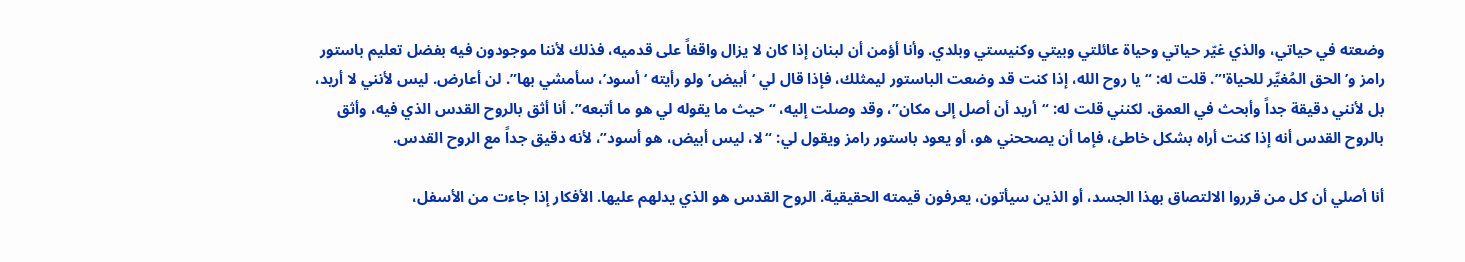وضعته في حياتي، والذي غيّر حياتي وحياة عائلتي وبيتي وكنيستي وبلدي. وأنا أؤمن أن لبنان إذا كان لا يزال واقفاً على قدميه، فذلك لأننا موجودون فيه بفضل تعليم باستور رامز و’الحق المُغيِّر للحياة'”. قلت له: “يا روح الله، إذا كنت قد وضعت الباستور ليمثلك، فإذا قال لي ‘أبيض’ ولو رأيته ‘أسود’، سأمشي بها”. لن أعارض. ليس لأنني لا أريد، بل لأنني دقيقة جداً وأبحث في العمق. لكنني قلت له: “أريد أن أصل إلى مكان”، وقد وصلت إليه، “حيث ما يقوله لي هو ما أتبعه”. أنا أثق بالروح القدس الذي فيه، وأثق بالروح القدس أنه إذا كنت أراه بشكل خاطئ، فإما أن يصححني هو، أو يعود باستور رامز ويقول لي: “لا، ليس أبيض، هو أسود”، لأنه دقيق جداً مع الروح القدس.

أنا أصلي أن كل من قرروا الالتصاق بهذا الجسد، أو الذين سيأتون، يعرفون قيمته الحقيقية. الروح القدس هو الذي يدلهم عليها. الأفكار إذا جاءت من الأسفل،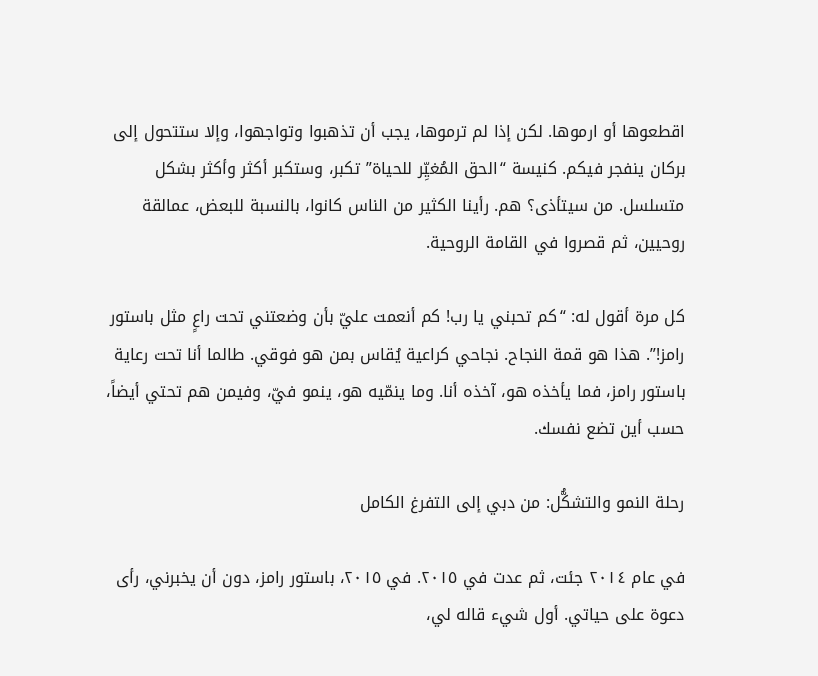اقطعوها أو ارموها. لكن إذا لم ترموها، يجب أن تذهبوا وتواجهوا، وإلا ستتحول إلى بركان ينفجر فيكم. كنيسة “الحق المُغيِّر للحياة” تكبر، وستكبر أكثر وأكثر بشكل متسلسل. من سيتأذى؟ هم. رأينا الكثير من الناس كانوا، بالنسبة للبعض، عمالقة روحيين، ثم قصروا في القامة الروحية.

كل مرة أقول له: “كم تحبني يا رب! كم أنعمت عليّ بأن وضعتني تحت راعٍ مثل باستور رامز!”. هذا هو قمة النجاح. نجاحي كراعية يُقاس بمن هو فوقي. طالما أنا تحت رعاية باستور رامز، فما يأخذه هو، آخذه أنا. وما ينمّيه هو، ينمو فيّ، وفيمن هم تحتي أيضاً، حسب أين تضع نفسك.

رحلة النمو والتشكُّل: من دبي إلى التفرغ الكامل

في عام ٢٠١٤ جئت، ثم عدت في ٢٠١٥. في ٢٠١٥، باستور رامز، دون أن يخبرني، رأى دعوة على حياتي. أول شيء قاله لي،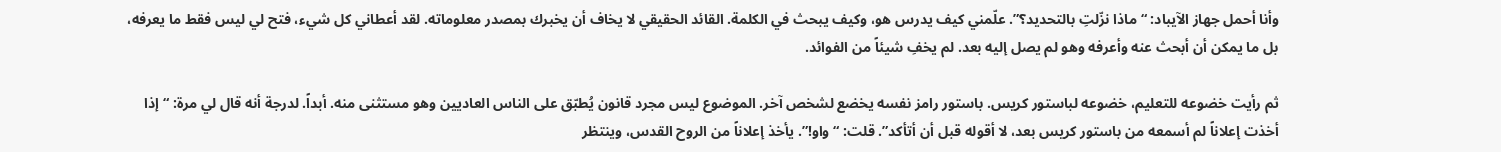وأنا أحمل جهاز الآيباد: “ماذا نزّلتِ بالتحديد؟”. علّمني كيف يدرس هو، وكيف يبحث في الكلمة. القائد الحقيقي لا يخاف أن يخبرك بمصدر معلوماته. لقد أعطاني كل شيء، فتح لي ليس فقط ما يعرفه، بل ما يمكن أن أبحث عنه وأعرفه وهو لم يصل إليه بعد. لم يخفِ شيئاً من الفوائد.

ثم رأيت خضوعه للتعليم، خضوعه لباستور كريس. باستور رامز نفسه يخضع لشخص آخر. الموضوع ليس مجرد قانون يُطبّق على الناس العاديين وهو مستثنى منه. أبداً. لدرجة أنه قال لي مرة: “إذا أخذت إعلاناً لم أسمعه من باستور كريس بعد، لا أقوله قبل أن أتأكد”. قلت: “واو!”. يأخذ إعلاناً من الروح القدس، وينتظر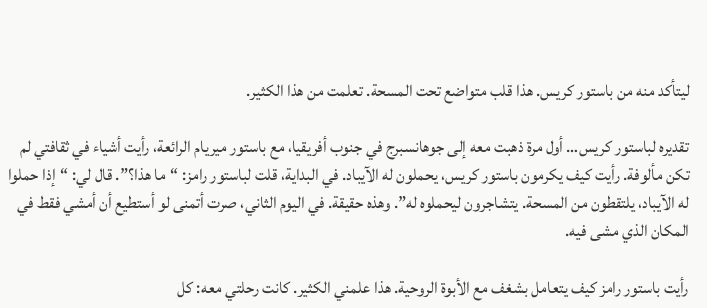ليتأكد منه من باستور كريس. هذا قلب متواضع تحت المسحة. تعلمت من هذا الكثير.

تقديره لباستور كريس… أول مرة ذهبت معه إلى جوهانسبرج في جنوب أفريقيا، مع باستور ميريام الرائعة، رأيت أشياء في ثقافتي لم تكن مألوفة. رأيت كيف يكرمون باستور كريس، يحملون له الآيباد. في البداية، قلت لباستور رامز: “ما هذا؟”. قال لي: “إذا حملوا له الآيباد، يلتقطون من المسحة. يتشاجرون ليحملوه له”. وهذه حقيقة. في اليوم الثاني، صرت أتمنى لو أستطيع أن أمشي فقط في المكان الذي مشى فيه.

رأيت باستور رامز كيف يتعامل بشغف مع الأبوة الروحية. هذا علمني الكثير. كانت رحلتي معه: كل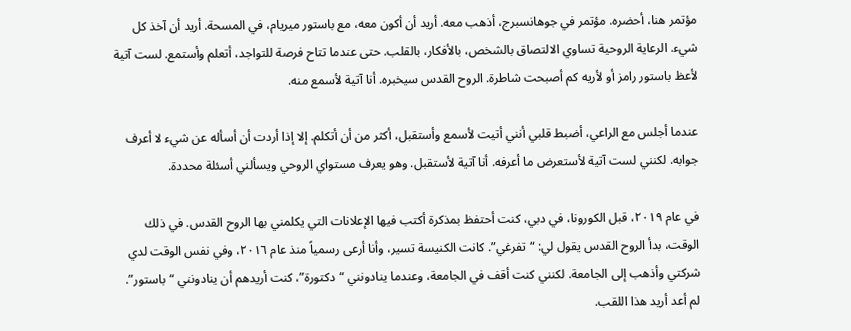مؤتمر هنا، أحضره. مؤتمر في جوهانسبرج، أذهب معه. أريد أن أكون معه، مع باستور ميريام، في المسحة. أريد أن آخذ كل شيء. الرعاية الروحية تساوي الالتصاق بالشخص، بالأفكار، بالقلب. حتى عندما تتاح فرصة للتواجد، أتعلم وأستمع. لست آتية لأعظ باستور رامز أو لأريه كم أصبحت شاطرة. الروح القدس سيخبره. أنا آتية لأسمع منه.

عندما أجلس مع الراعي، أضبط قلبي أنني أتيت لأسمع وأستقبل، أكثر من أن أتكلم. إلا إذا أردت أن أسأله عن شيء لا أعرف جوابه. لكنني لست آتية لأستعرض ما أعرفه. أنا آتية لأستقبل. وهو يعرف مستواي الروحي ويسألني أسئلة محددة.

في عام ٢٠١٩، قبل الكورونا، في دبي، كنت أحتفظ بمذكرة أكتب فيها الإعلانات التي يكلمني بها الروح القدس. في ذلك الوقت، بدأ الروح القدس يقول لي: “تفرغي”. كانت الكنيسة تسير، وأنا أرعى رسمياً منذ عام ٢٠١٦، وفي نفس الوقت لدي شركتي وأذهب إلى الجامعة. لكنني كنت أقف في الجامعة، وعندما ينادونني “دكتورة”، كنت أريدهم أن ينادونني “باستور”. لم أعد أريد هذا اللقب.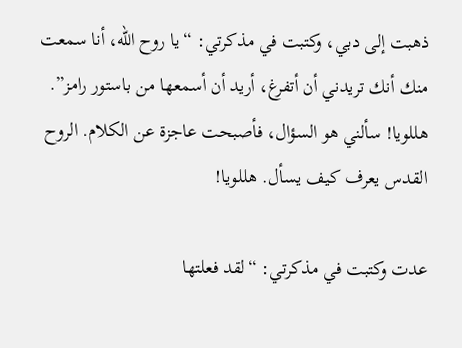ذهبت إلى دبي، وكتبت في مذكرتي: “يا روح الله، أنا سمعت منك أنك تريدني أن أتفرغ، أريد أن أسمعها من باستور رامز”. هللويا! سألني هو السؤال، فأصبحت عاجزة عن الكلام. الروح القدس يعرف كيف يسأل. هللويا!

عدت وكتبت في مذكرتي: “لقد فعلتها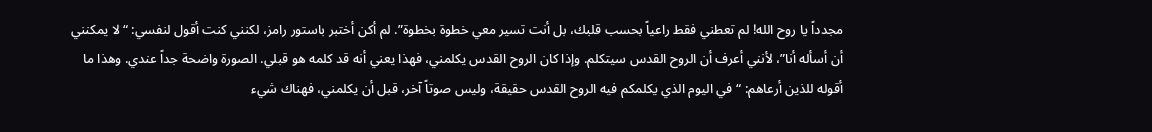مجدداً يا روح الله! لم تعطني فقط راعياً بحسب قلبك، بل أنت تسير معي خطوة بخطوة”. لم أكن أختبر باستور رامز، لكنني كنت أقول لنفسي: “لا يمكنني أن أسأله أنا”، لأنني أعرف أن الروح القدس سيتكلم. وإذا كان الروح القدس يكلمني، فهذا يعني أنه قد كلمه هو قبلي. الصورة واضحة جداً عندي. وهذا ما أقوله للذين أرعاهم: “في اليوم الذي يكلمكم فيه الروح القدس حقيقة، وليس صوتاً آخر، قبل أن يكلمني، فهناك شيء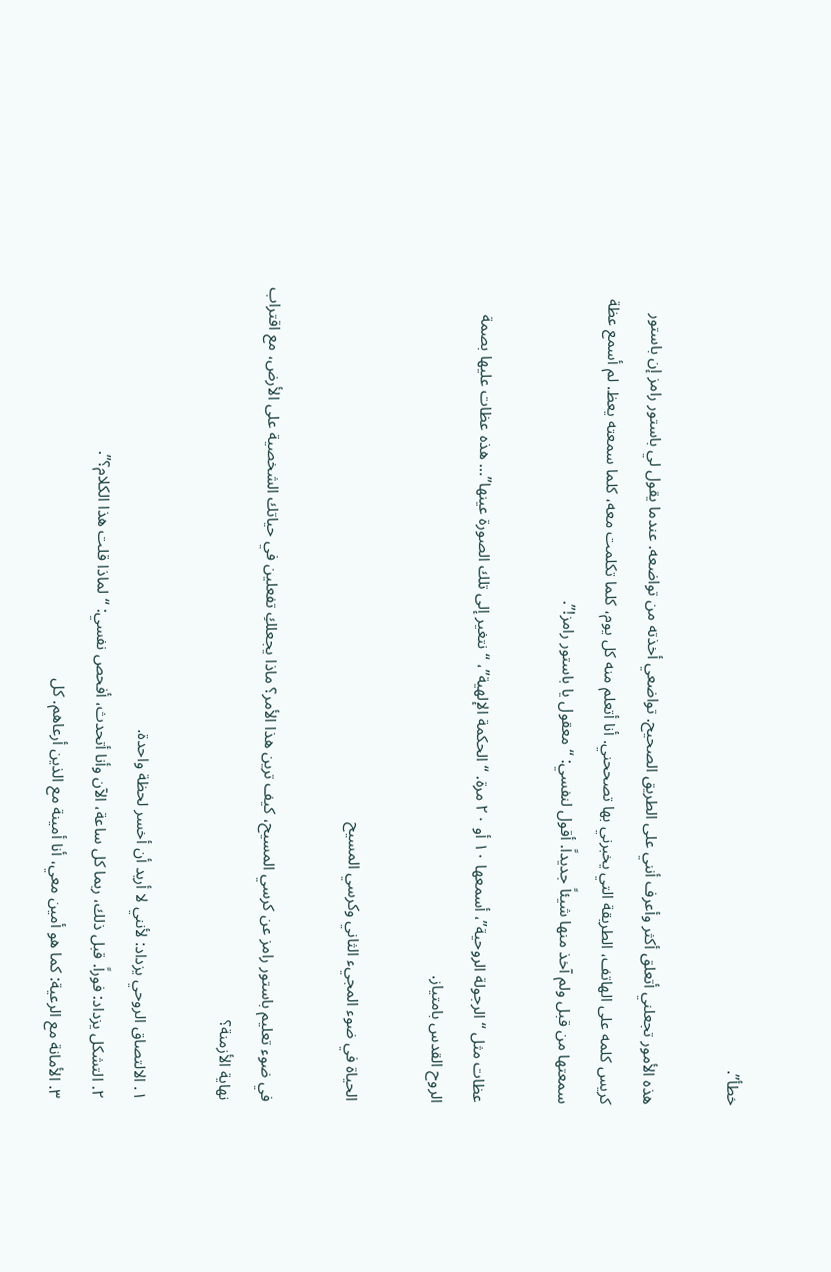خطأ”.

هذه الأمور تجعلني أتعلق أكثر وأعرف أنني على الطريق الصحيح. تواضعي أخذته من تواضعه. عندما يقول لي باستور رامز إن باستور كريس كلمه على الهاتف، الطريقة التي يخبرني بها تصححني. أنا أتعلم منه كل يوم، كلما تكلمت معه، كلما سمعته يعظ. لم أسمع عظة سمعتها من قبل ولم آخذ منها شيئاً جديداً. أقول لنفسي: “معقول يا باستور رامز!”.

عظات مثل “الرجولة الروحية”، أسمعها ١٠ أو ٢٠ مرة. “الحكمة الإلهية”، “نتغير إلى تلك الصورة عينها”… هذه عظات عليها بصمة الروح القدس بامتياز.

الحياة في ضوء المجيء الثاني وكرسي المسيح

في ضوء تعليم باستور رامز عن كرسي المسيح، كيف ترين هذا الأمر؟ ماذا يجعلكِ تفعلين في حياتك الشخصية على الأرض، مع اقتراب نهاية الأزمنة؟

١. الالتصاق الروحي يزداد: لأنني لا أريد أن أخسر لحظة واحدة.
٢. التشكل يزداد: فوراً. قبل ذلك، ربما كل ساعة، الآن وأنا أتحدث، أفحص نفسي: “لماذا قلت هذا الكلام؟”.
٣. الأمانة مع الرعية: كما هو أمين معي، أنا أمينة مع الذين أرعاهم. كل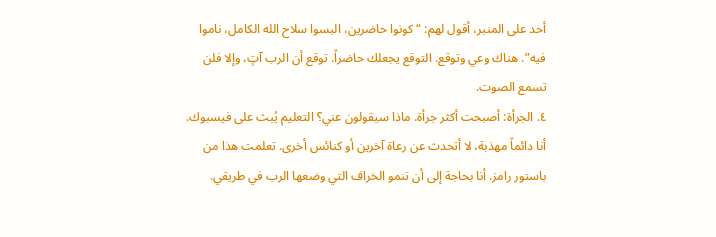أحد على المنبر، أقول لهم: “كونوا حاضرين، البسوا سلاح الله الكامل، ناموا فيه”. هناك وعي وتوقع. التوقع يجعلك حاضراً. توقع أن الرب آتٍ، وإلا فلن تسمع الصوت.
٤. الجرأة: أصبحت أكثر جرأة. ماذا سيقولون عني؟ التعليم يُبث على فيسبوك. أنا دائماً مهذبة، لا أتحدث عن رعاة آخرين أو كنائس أخرى. تعلمت هذا من باستور رامز. أنا بحاجة إلى أن تنمو الخراف التي وضعها الرب في طريقي.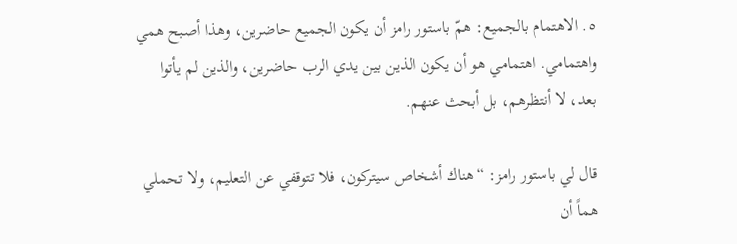٥. الاهتمام بالجميع: همّ باستور رامز أن يكون الجميع حاضرين، وهذا أصبح همي واهتمامي. اهتمامي هو أن يكون الذين بين يدي الرب حاضرين، والذين لم يأتوا بعد، لا أنتظرهم، بل أبحث عنهم.

قال لي باستور رامز: “هناك أشخاص سيتركون، فلا تتوقفي عن التعليم، ولا تحملي هماً أن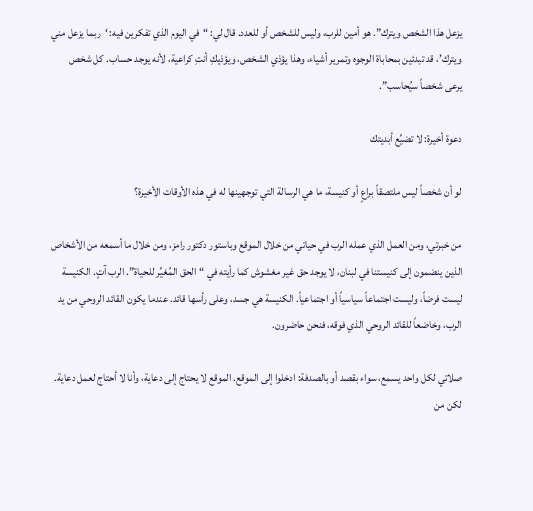يزعل هذا الشخص ويترك”. هو أمين للرب، وليس للشخص أو للعدد. قال لي: “في اليوم الذي تفكرين فيه: ‘ربما يزعل مني ويترك’، قد تبدئين بمحاباة الوجوه وتمرير أشياء، وهذا يؤذي الشخص، ويؤذيكِ أنتِ كراعية، لأنه يوجد حساب. كل شخص يرعى شخصاً سيُحاسب”.

دعوة أخيرة: لا تضيِّع أبديتك

لو أن شخصاً ليس ملتصقاً براعٍ أو كنيسة، ما هي الرسالة التي توجهينها له في هذه الأوقات الأخيرة؟

من خبرتي، ومن العمل الذي عمله الرب في حياتي من خلال الموقع وباستور دكتور رامز، ومن خلال ما أسمعه من الأشخاص الذين ينضمون إلى كنيستنا في لبنان، لا يوجد حق غير مغشوش كما رأيته في “الحق المُغيِّر للحياة”. الرب آتٍ. الكنيسة ليست فرضاً، وليست اجتماعاً سياسياً أو اجتماعياً. الكنيسة هي جسد، وعلى رأسها قائد. عندما يكون القائد الروحي من يد الرب، وخاضعاً للقائد الروحي الذي فوقه، فنحن حاضرون.

صلاتي لكل واحد يسمع، سواء بقصد أو بالصدفة: ادخلوا إلى الموقع. الموقع لا يحتاج إلى دعاية، وأنا لا أحتاج لعمل دعاية. لكن من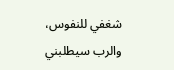شغفي للنفوس، والرب سيطلبني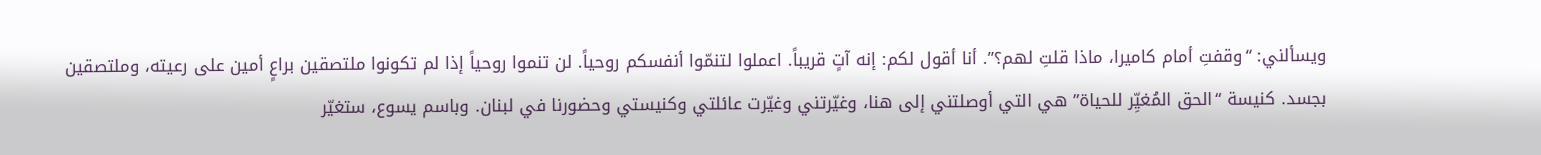ويسألني: “وقفتِ أمام كاميرا، ماذا قلتِ لهم؟”. أنا أقول لكم: إنه آتٍ قريباً. اعملوا لتنمّوا أنفسكم روحياً. لن تنموا روحياً إذا لم تكونوا ملتصقين براعٍ أمين على رعيته، وملتصقين بجسد. كنيسة “الحق المُغيِّر للحياة” هي التي أوصلتني إلى هنا، وغيّرتني وغيّرت عائلتي وكنيستي وحضورنا في لبنان. وباسم يسوع، ستغيّر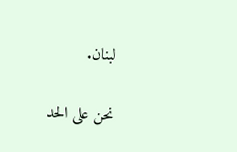لبنان.

نحن على الحد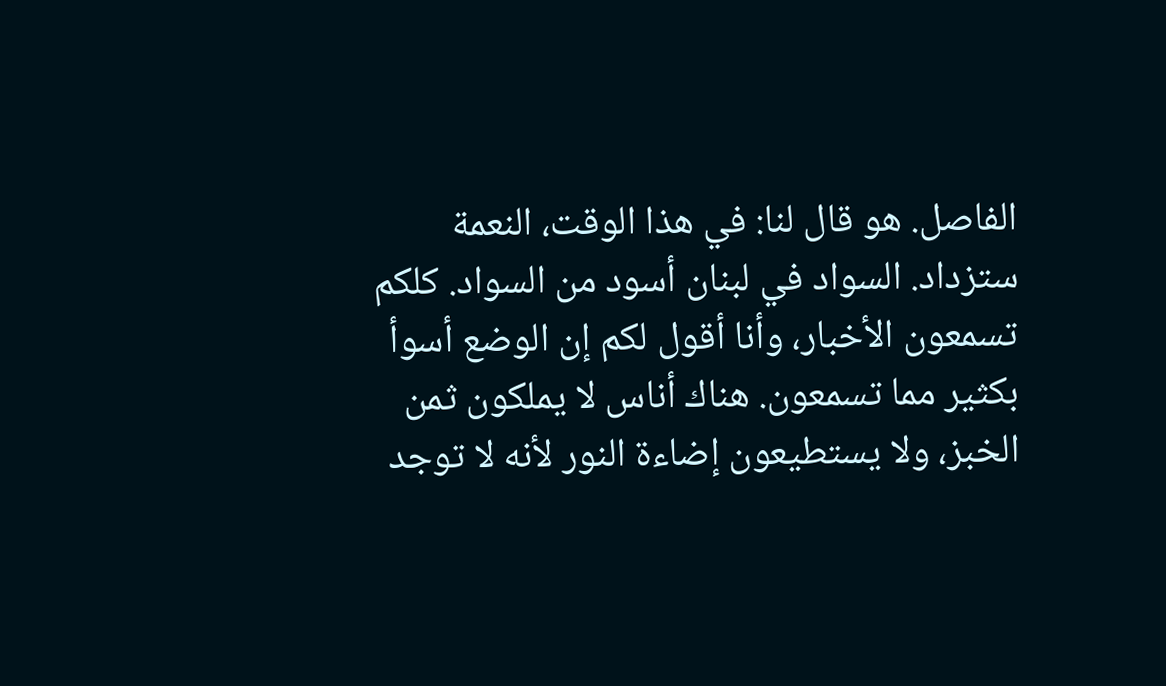الفاصل. هو قال لنا: في هذا الوقت، النعمة ستزداد. السواد في لبنان أسود من السواد. كلكم تسمعون الأخبار، وأنا أقول لكم إن الوضع أسوأ بكثير مما تسمعون. هناك أناس لا يملكون ثمن الخبز، ولا يستطيعون إضاءة النور لأنه لا توجد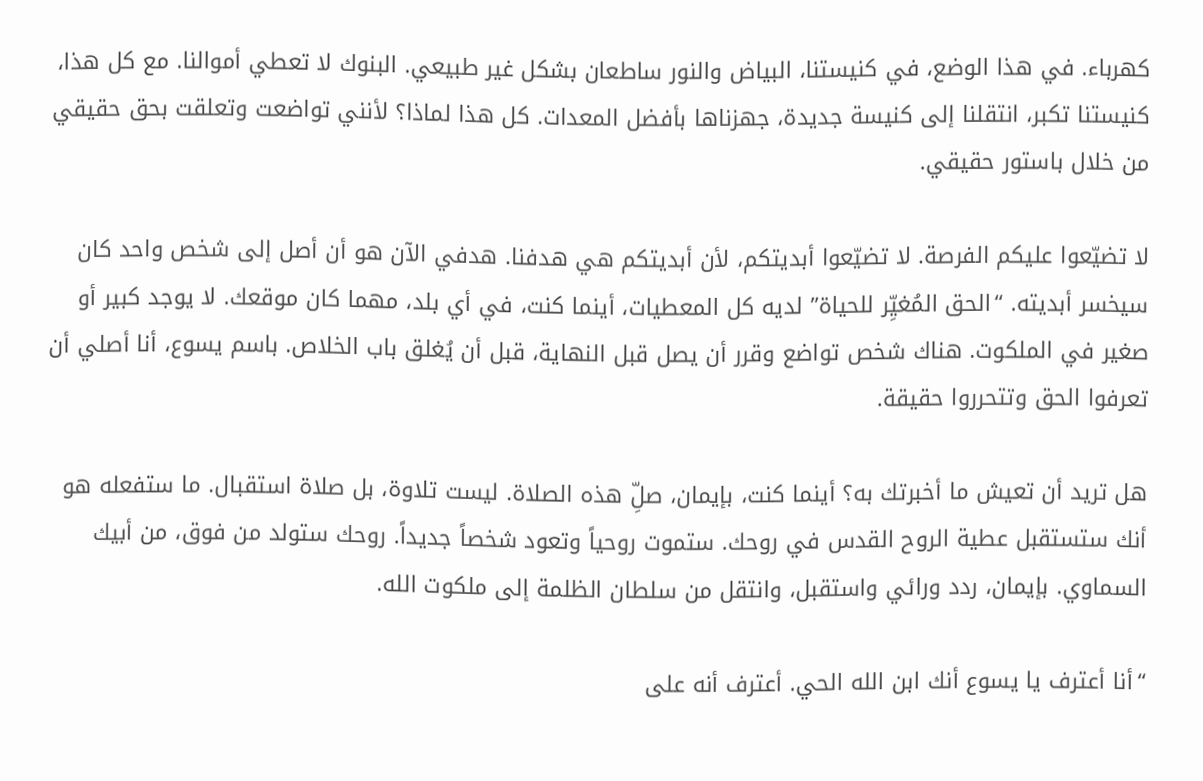كهرباء. في هذا الوضع، في كنيستنا، البياض والنور ساطعان بشكل غير طبيعي. البنوك لا تعطي أموالنا. مع كل هذا، كنيستنا تكبر، انتقلنا إلى كنيسة جديدة، جهزناها بأفضل المعدات. كل هذا لماذا؟ لأنني تواضعت وتعلقت بحق حقيقي من خلال باستور حقيقي.

لا تضيّعوا عليكم الفرصة. لا تضيّعوا أبديتكم، لأن أبديتكم هي هدفنا. هدفي الآن هو أن أصل إلى شخص واحد كان سيخسر أبديته. “الحق المُغيِّر للحياة” لديه كل المعطيات، أينما كنت، في أي بلد، مهما كان موقعك. لا يوجد كبير أو صغير في الملكوت. هناك شخص تواضع وقرر أن يصل قبل النهاية، قبل أن يُغلق باب الخلاص. باسم يسوع، أنا أصلي أن تعرفوا الحق وتتحرروا حقيقة.

هل تريد أن تعيش ما أخبرتك به؟ أينما كنت، بإيمان، صلِّ هذه الصلاة. ليست تلاوة، بل صلاة استقبال. ما ستفعله هو أنك ستستقبل عطية الروح القدس في روحك. ستموت روحياً وتعود شخصاً جديداً. روحك ستولد من فوق، من أبيك السماوي. بإيمان، ردد ورائي واستقبل، وانتقل من سلطان الظلمة إلى ملكوت الله.

“أنا أعترف يا يسوع أنك ابن الله الحي. أعترف أنه على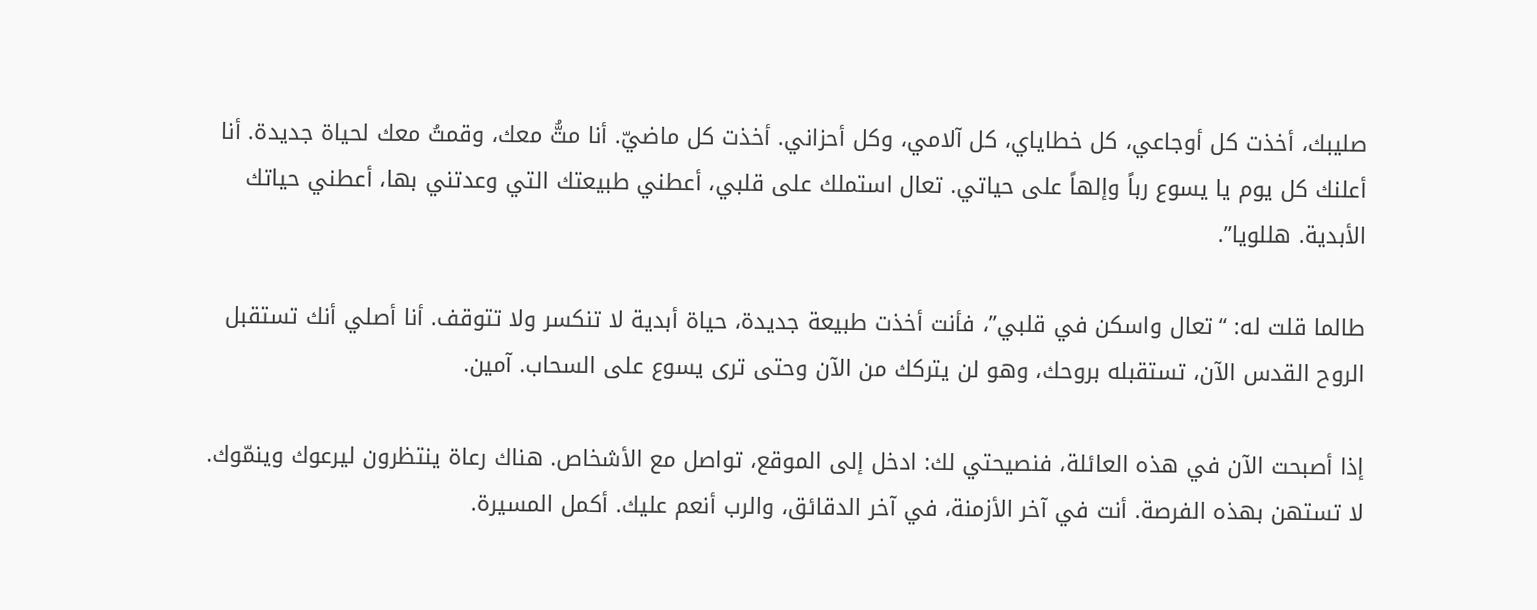صليبك، أخذت كل أوجاعي، كل خطاياي، كل آلامي، وكل أحزاني. أخذت كل ماضيّ. أنا متُّ معك، وقمتُ معك لحياة جديدة. أنا أعلنك كل يوم يا يسوع رباً وإلهاً على حياتي. تعال استملك على قلبي، أعطني طبيعتك التي وعدتني بها، أعطني حياتك الأبدية. هللويا”.

طالما قلت له: “تعال واسكن في قلبي”، فأنت أخذت طبيعة جديدة، حياة أبدية لا تنكسر ولا تتوقف. أنا أصلي أنك تستقبل الروح القدس الآن، تستقبله بروحك، وهو لن يتركك من الآن وحتى ترى يسوع على السحاب. آمين.

إذا أصبحت الآن في هذه العائلة، فنصيحتي لك: ادخل إلى الموقع، تواصل مع الأشخاص. هناك رعاة ينتظرون ليرعوك وينمّوك. لا تستهن بهذه الفرصة. أنت في آخر الأزمنة، في آخر الدقائق، والرب أنعم عليك. أكمل المسيرة.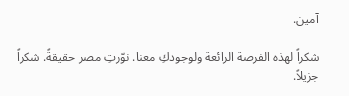آمين.

شكراً لهذه الفرصة الرائعة ولوجودكِ معنا. نوّرتِ مصر حقيقةً. شكراً جزيلاً.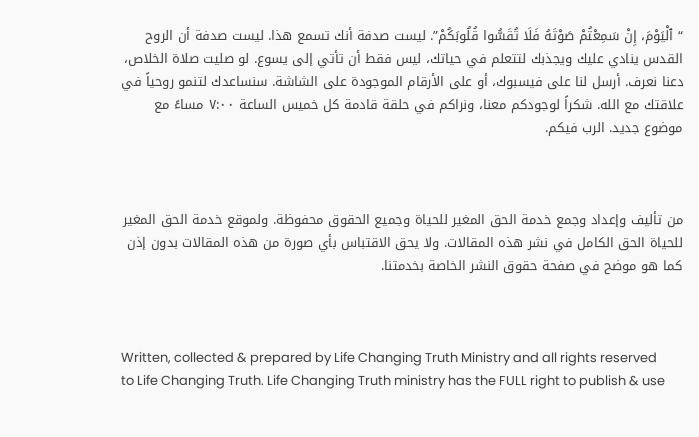“ٱلْيَوْمَ، إِنْ سَمِعْتُمْ صَوْتَهُ فَلَا تُقَسُّوا قُلُوبَكُمْ”. ليست صدفة أنك تسمع هذا. ليست صدفة أن الروح القدس ينادي عليك ويجذبك لتتعلم في حياتك، ليس فقط أن تأتي إلى يسوع. لو صليت صلاة الخلاص، دعنا نعرف. أرسل لنا على فيسبوك، أو على الأرقام الموجودة على الشاشة. سنساعدك لتنمو روحياً في علاقتك مع الله. شكراً لوجودكم معنا، ونراكم في حلقة قادمة كل خميس الساعة ٧:٠٠ مساءً مع موضوع جديد. الرب فيكم.



من تأليف وإعداد وجمع خدمة الحق المغير للحياة وجميع الحقوق محفوظة. ولموقع خدمة الحق المغير للحياة الحق الكامل في نشر هذه المقالات. ولا يحق الاقتباس بأي صورة من هذه المقالات بدون إذن كما هو موضح في صفحة حقوق النشر الخاصة بخدمتنا.



Written, collected & prepared by Life Changing Truth Ministry and all rights reserved to Life Changing Truth. Life Changing Truth ministry has the FULL right to publish & use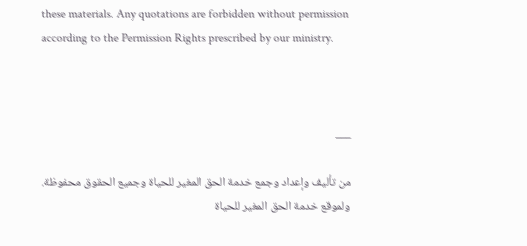these materials. Any quotations are forbidden without permission according to the Permission Rights prescribed by our ministry.



___

من تأليف وإعداد وجمع خدمة الحق المغير للحياة وجميع الحقوق محفوظة. ولموقع خدمة الحق المغير للحياة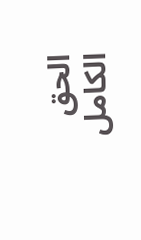الحق الكامل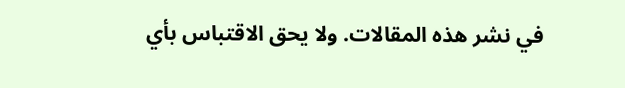في نشر هذه المقالات. ولا يحق الاقتباس بأي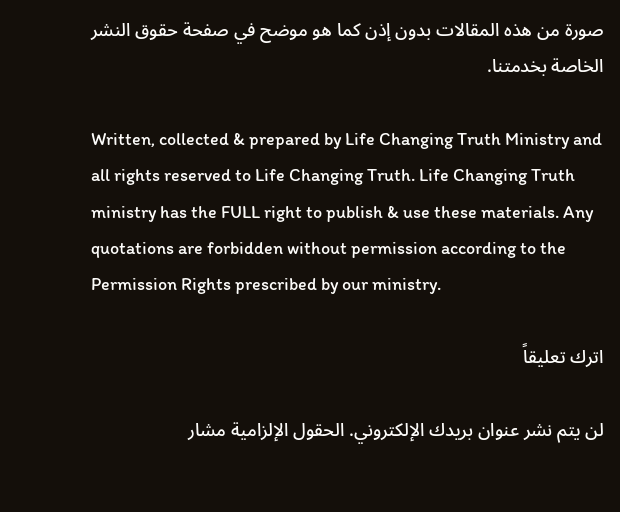صورة من هذه المقالات بدون إذن كما هو موضح في صفحة حقوق النشر الخاصة بخدمتنا.

Written, collected & prepared by Life Changing Truth Ministry and all rights reserved to Life Changing Truth. Life Changing Truth ministry has the FULL right to publish & use these materials. Any quotations are forbidden without permission according to the Permission Rights prescribed by our ministry.

اترك تعليقاً

لن يتم نشر عنوان بريدك الإلكتروني. الحقول الإلزامية مشار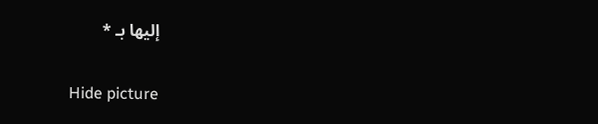إليها بـ *

Hide picture